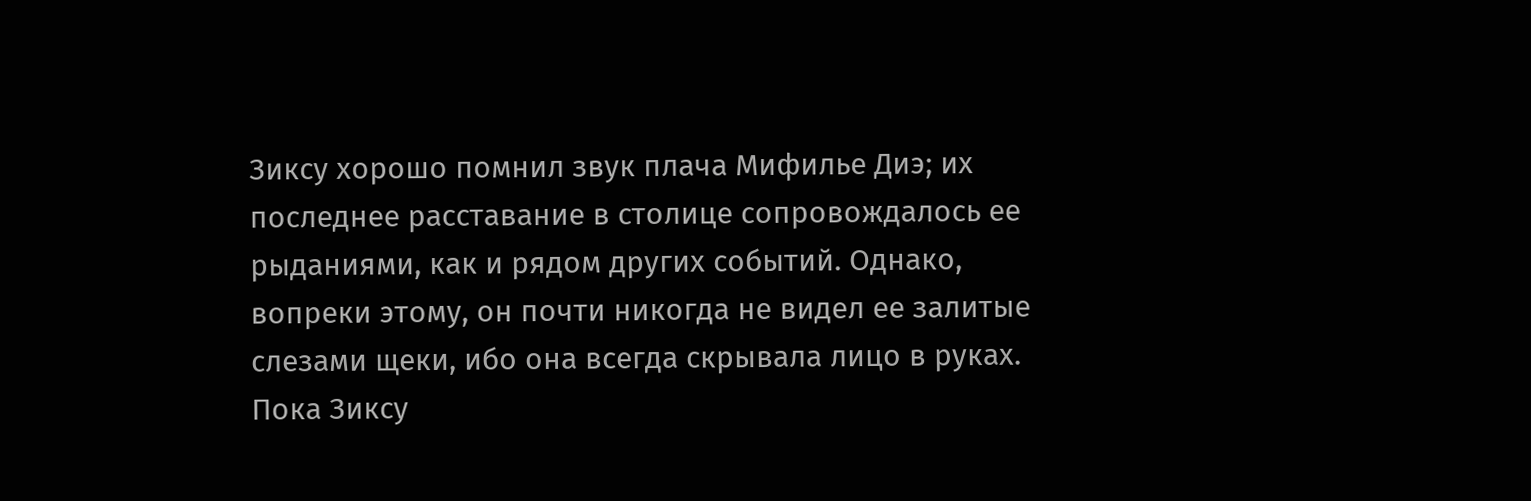Зиксу хорошо помнил звук плача Мифилье Диэ; их последнее расставание в столице сопровождалось ее рыданиями, как и рядом других событий. Однако, вопреки этому, он почти никогда не видел ее залитые слезами щеки, ибо она всегда скрывала лицо в руках.
Пока Зиксу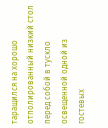таращился на хорошо отполированный низкий стол перед собой в тускло освещенной одной из гостевых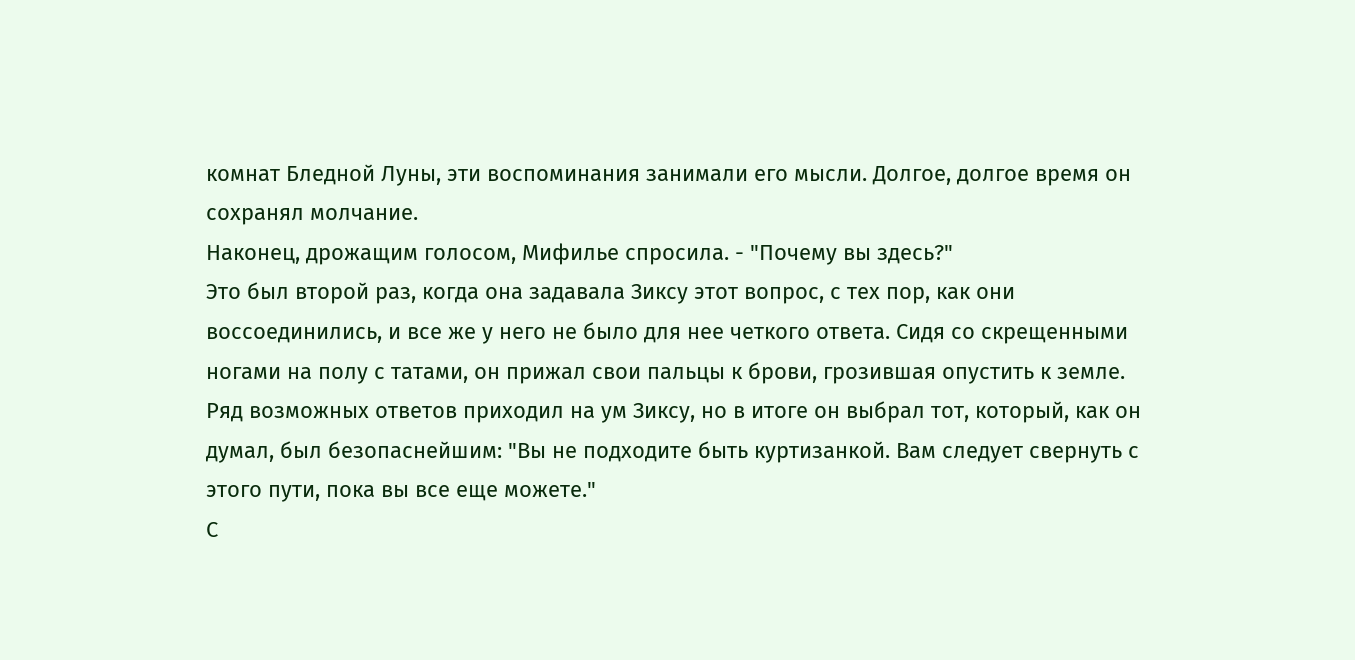комнат Бледной Луны, эти воспоминания занимали его мысли. Долгое, долгое время он сохранял молчание.
Наконец, дрожащим голосом, Мифилье спросила. - "Почему вы здесь?"
Это был второй раз, когда она задавала Зиксу этот вопрос, с тех пор, как они воссоединились, и все же у него не было для нее четкого ответа. Сидя со скрещенными ногами на полу с татами, он прижал свои пальцы к брови, грозившая опустить к земле.
Ряд возможных ответов приходил на ум Зиксу, но в итоге он выбрал тот, который, как он думал, был безопаснейшим: "Вы не подходите быть куртизанкой. Вам следует свернуть с этого пути, пока вы все еще можете."
С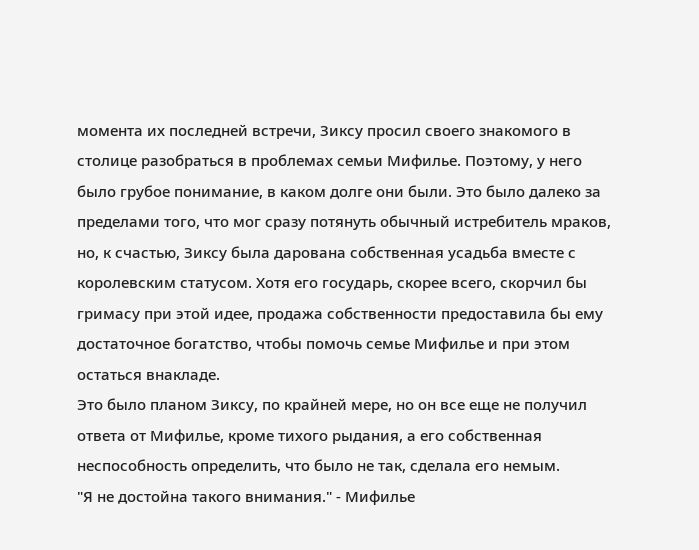момента их последней встречи, Зиксу просил своего знакомого в столице разобраться в проблемах семьи Мифилье. Поэтому, у него было грубое понимание, в каком долге они были. Это было далеко за пределами того, что мог сразу потянуть обычный истребитель мраков, но, к счастью, Зиксу была дарована собственная усадьба вместе с королевским статусом. Хотя его государь, скорее всего, скорчил бы гримасу при этой идее, продажа собственности предоставила бы ему достаточное богатство, чтобы помочь семье Мифилье и при этом остаться внакладе.
Это было планом Зиксу, по крайней мере, но он все еще не получил ответа от Мифилье, кроме тихого рыдания, а его собственная неспособность определить, что было не так, сделала его немым.
"Я не достойна такого внимания." - Мифилье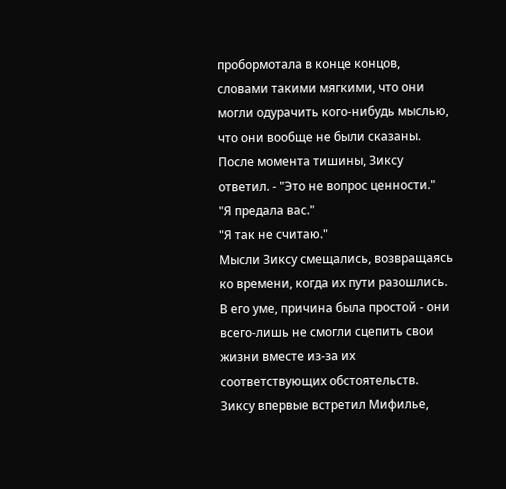пробормотала в конце концов, словами такими мягкими, что они могли одурачить кого-нибудь мыслью, что они вообще не были сказаны.
После момента тишины, Зиксу ответил. - "Это не вопрос ценности."
"Я предала вас."
"Я так не считаю."
Мысли Зиксу смещались, возвращаясь ко времени, когда их пути разошлись. В его уме, причина была простой - они всего-лишь не смогли сцепить свои жизни вместе из-за их соответствующих обстоятельств.
Зиксу впервые встретил Мифилье,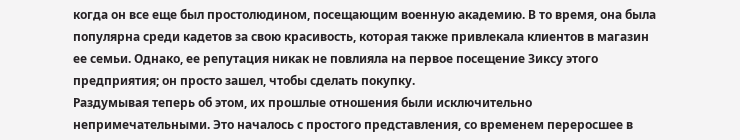когда он все еще был простолюдином, посещающим военную академию. В то время, она была популярна среди кадетов за свою красивость, которая также привлекала клиентов в магазин ее семьи. Однако, ее репутация никак не повлияла на первое посещение Зиксу этого предприятия; он просто зашел, чтобы сделать покупку.
Раздумывая теперь об этом, их прошлые отношения были исключительно непримечательными. Это началось с простого представления, со временем переросшее в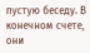пустую беседу. В конечном счете, они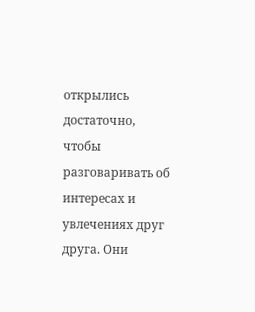открылись достаточно, чтобы разговаривать об интересах и увлечениях друг друга. Они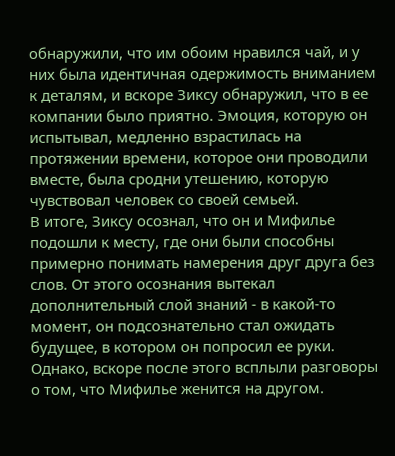обнаружили, что им обоим нравился чай, и у них была идентичная одержимость вниманием к деталям, и вскоре Зиксу обнаружил, что в ее компании было приятно. Эмоция, которую он испытывал, медленно взрастилась на протяжении времени, которое они проводили вместе, была сродни утешению, которую чувствовал человек со своей семьей.
В итоге, Зиксу осознал, что он и Мифилье подошли к месту, где они были способны примерно понимать намерения друг друга без слов. От этого осознания вытекал дополнительный слой знаний - в какой-то момент, он подсознательно стал ожидать будущее, в котором он попросил ее руки. Однако, вскоре после этого всплыли разговоры о том, что Мифилье женится на другом.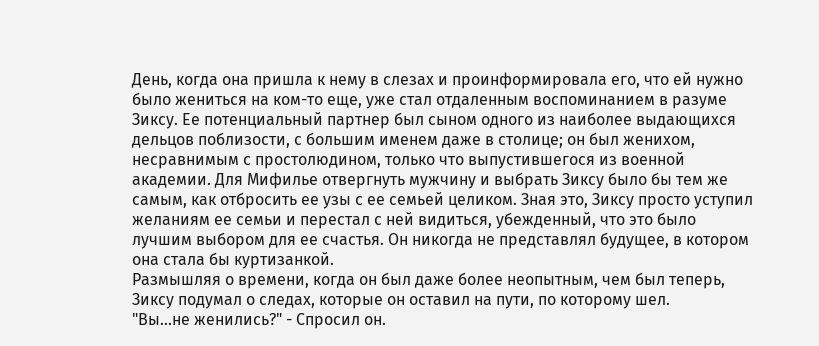День, когда она пришла к нему в слезах и проинформировала его, что ей нужно было жениться на ком-то еще, уже стал отдаленным воспоминанием в разуме Зиксу. Ее потенциальный партнер был сыном одного из наиболее выдающихся дельцов поблизости, с большим именем даже в столице; он был женихом, несравнимым с простолюдином, только что выпустившегося из военной академии. Для Мифилье отвергнуть мужчину и выбрать Зиксу было бы тем же самым, как отбросить ее узы с ее семьей целиком. Зная это, Зиксу просто уступил желаниям ее семьи и перестал с ней видиться, убежденный, что это было лучшим выбором для ее счастья. Он никогда не представлял будущее, в котором она стала бы куртизанкой.
Размышляя о времени, когда он был даже более неопытным, чем был теперь, Зиксу подумал о следах, которые он оставил на пути, по которому шел.
"Вы...не женились?" - Спросил он.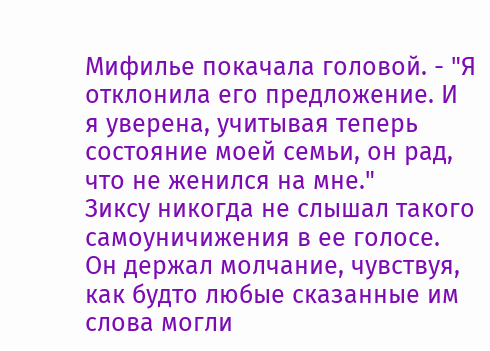Мифилье покачала головой. - "Я отклонила его предложение. И я уверена, учитывая теперь состояние моей семьи, он рад, что не женился на мне."
Зиксу никогда не слышал такого самоуничижения в ее голосе. Он держал молчание, чувствуя, как будто любые сказанные им слова могли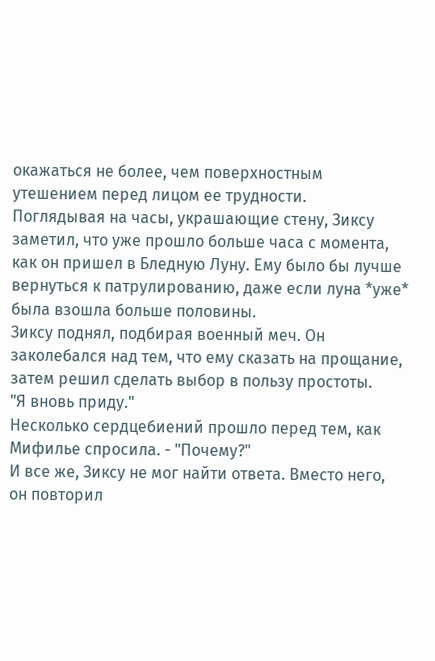окажаться не более, чем поверхностным утешением перед лицом ее трудности.
Поглядывая на часы, украшающие стену, Зиксу заметил, что уже прошло больше часа с момента, как он пришел в Бледную Луну. Ему было бы лучше вернуться к патрулированию, даже если луна *уже* была взошла больше половины.
Зиксу поднял, подбирая военный меч. Он заколебался над тем, что ему сказать на прощание, затем решил сделать выбор в пользу простоты.
"Я вновь приду."
Несколько сердцебиений прошло перед тем, как Мифилье спросила. - "Почему?"
И все же, Зиксу не мог найти ответа. Вместо него, он повторил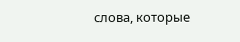слова, которые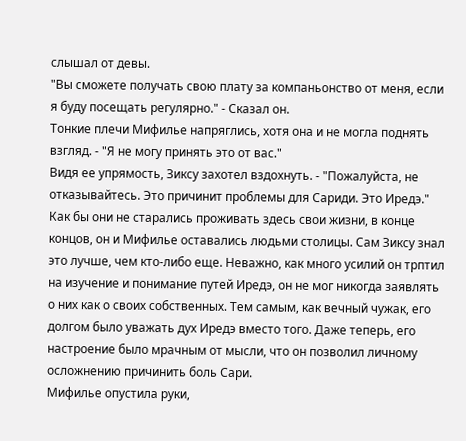слышал от девы.
"Вы сможете получать свою плату за компаньонство от меня, если я буду посещать регулярно." - Сказал он.
Тонкие плечи Мифилье напряглись, хотя она и не могла поднять взгляд. - "Я не могу принять это от вас."
Видя ее упрямость, Зиксу захотел вздохнуть. - "Пожалуйста, не отказывайтесь. Это причинит проблемы для Сариди. Это Иредэ."
Как бы они не старались проживать здесь свои жизни, в конце концов, он и Мифилье оставались людьми столицы. Сам Зиксу знал это лучше, чем кто-либо еще. Неважно, как много усилий он трптил на изучение и понимание путей Иредэ, он не мог никогда заявлять о них как о своих собственных. Тем самым, как вечный чужак, его долгом было уважать дух Иредэ вместо того. Даже теперь, его настроение было мрачным от мысли, что он позволил личному осложнению причинить боль Сари.
Мифилье опустила руки,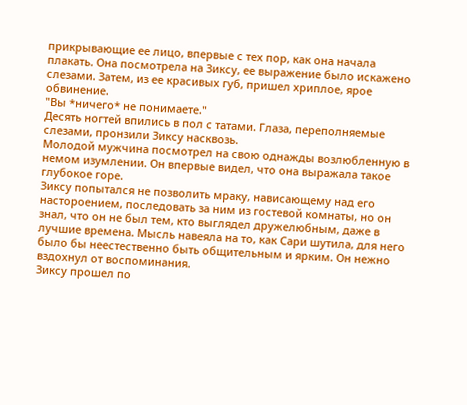прикрывающие ее лицо, впервые с тех пор, как она начала плакать. Она посмотрела на Зиксу, ее выражение было искажено слезами. Затем, из ее красивых губ, пришел хриплое, ярое обвинение.
"Вы *ничего* не понимаете."
Десять ногтей впились в пол с татами. Глаза, переполняемые слезами, пронзили Зиксу насквозь.
Молодой мужчина посмотрел на свою однажды возлюбленную в немом изумлении. Он впервые видел, что она выражала такое глубокое горе.
Зиксу попытался не позволить мраку, нависающему над его настороением, последовать за ним из гостевой комнаты, но он знал, что он не был тем, кто выглядел дружелюбным, даже в лучшие времена. Мысль навеяла на то, как Сари шутила, для него было бы неестественно быть общительным и ярким. Он нежно вздохнул от воспоминания.
Зиксу прошел по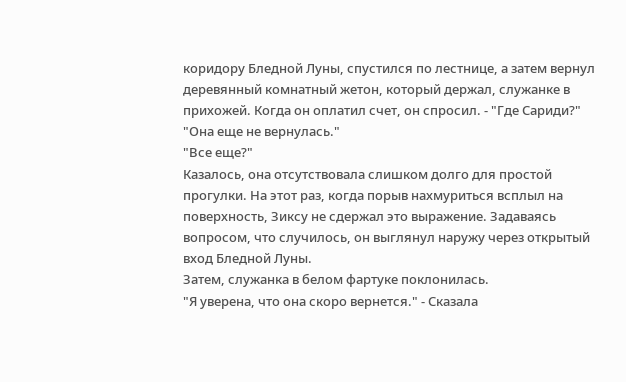коридору Бледной Луны, спустился по лестнице, а затем вернул деревянный комнатный жетон, который держал, служанке в прихожей. Когда он оплатил счет, он спросил. - "Где Сариди?"
"Она еще не вернулась."
"Все еще?"
Казалось, она отсутствовала слишком долго для простой прогулки. На этот раз, когда порыв нахмуриться всплыл на поверхность, Зиксу не сдержал это выражение. Задаваясь вопросом, что случилось, он выглянул наружу через открытый вход Бледной Луны.
Затем, служанка в белом фартуке поклонилась.
"Я уверена, что она скоро вернется." - Сказала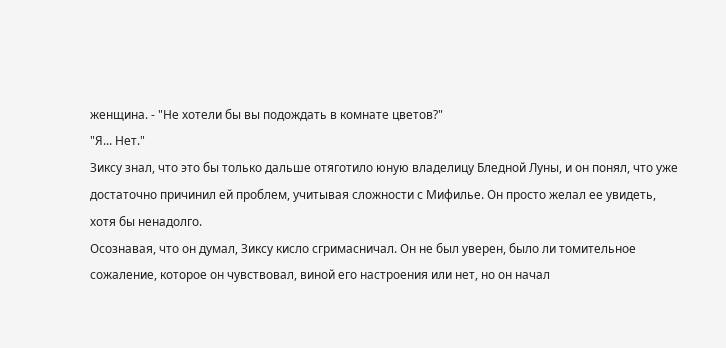женщина. - "Не хотели бы вы подождать в комнате цветов?"
"Я... Нет."
Зиксу знал, что это бы только дальше отяготило юную владелицу Бледной Луны, и он понял, что уже достаточно причинил ей проблем, учитывая сложности с Мифилье. Он просто желал ее увидеть, хотя бы ненадолго.
Осознавая, что он думал, Зиксу кисло сгримасничал. Он не был уверен, было ли томительное сожаление, которое он чувствовал, виной его настроения или нет, но он начал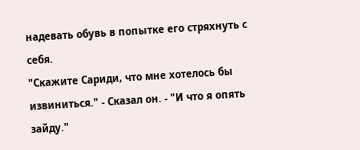надевать обувь в попытке его стряхнуть с себя.
"Скажите Сариди, что мне хотелось бы извиниться." - Сказал он. - "И что я опять зайду."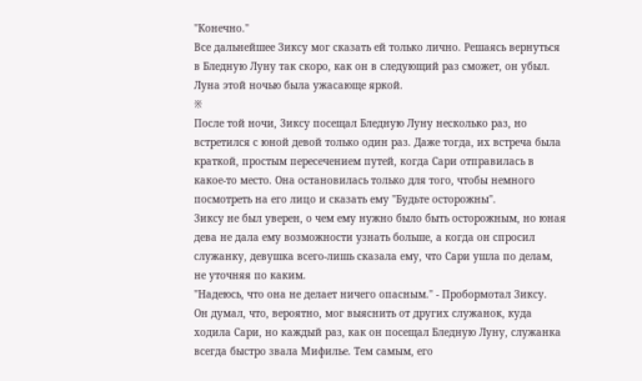"Конечно."
Все дальнейшее Зиксу мог сказать ей только лично. Решаясь вернуться в Бледную Луну так скоро, как он в следующий раз сможет, он убыл.
Луна этой ночью была ужасающе яркой.
※
После той ночи, Зиксу посещал Бледную Луну несколько раз, но встретился с юной девой только один раз. Даже тогда, их встреча была краткой, простым пересечением путей, когда Сари отправилась в какое-то место. Она остановилась только для того, чтобы немного посмотреть на его лицо и сказать ему "Будьте осторожны".
Зиксу не был уверен, о чем ему нужно было быть осторожным, но юная дева не дала ему возможности узнать больше, а когда он спросил служанку, девушка всего-лишь сказала ему, что Сари ушла по делам, не уточняя по каким.
"Надеюсь, что она не делает ничего опасным." - Пробормотал Зиксу.
Он думал, что, вероятно, мог выяснить от других служанок, куда ходила Сари, но каждый раз, как он посещал Бледную Луну, служанка всегда быстро звала Мифилье. Тем самым, его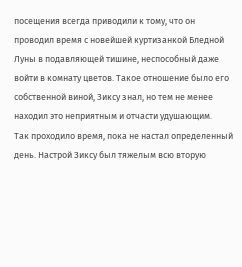посещения всегда приводили к тому, что он проводил время с новейшей куртизанкой Бледной Луны в подавляющей тишине, неспособный даже войти в комнату цветов. Такое отношение было его собственной виной, Зиксу знал, но тем не менее находил это неприятным и отчасти удушающим.
Так проходило время, пока не настал определенный день. Настрой Зиксу был тяжелым всю вторую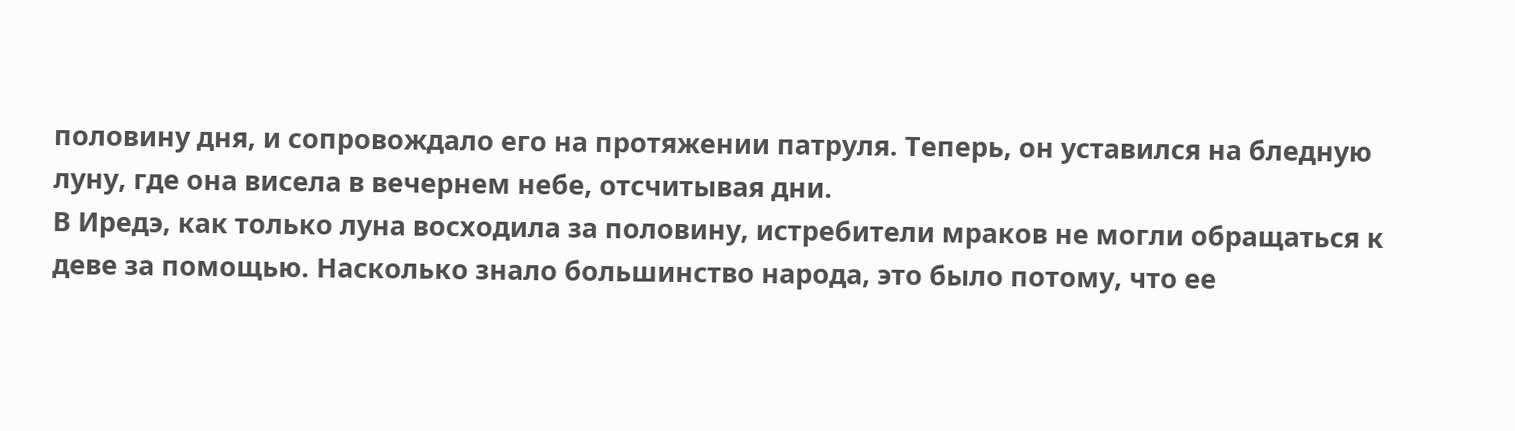половину дня, и сопровождало его на протяжении патруля. Теперь, он уставился на бледную луну, где она висела в вечернем небе, отсчитывая дни.
В Иредэ, как только луна восходила за половину, истребители мраков не могли обращаться к деве за помощью. Насколько знало большинство народа, это было потому, что ее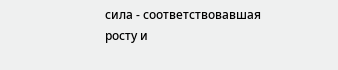сила - соответствовавшая росту и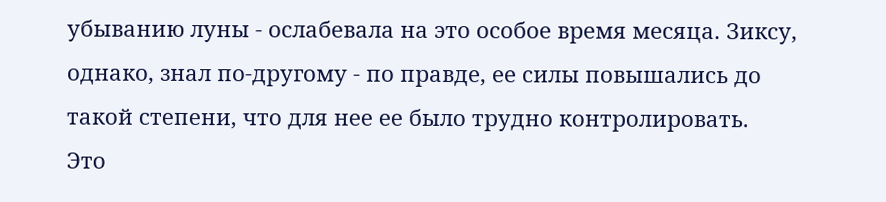убыванию луны - ослабевала на это особое время месяца. Зиксу, однако, знал по-другому - по правде, ее силы повышались до такой степени, что для нее ее было трудно контролировать.
Это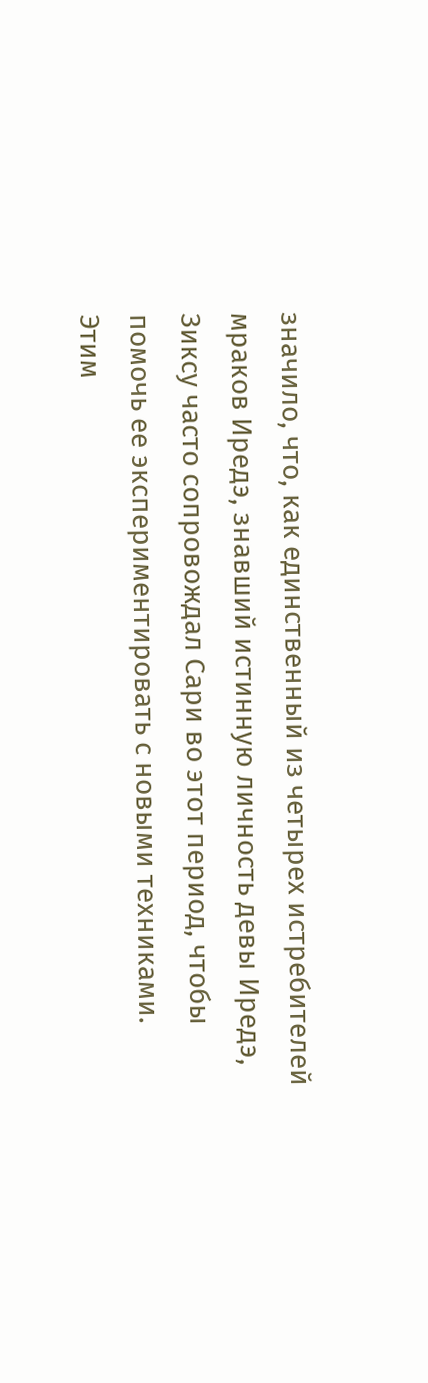значило, что, как единственный из четырех истребителей мраков Иредэ, знавший истинную личность девы Иредэ, Зиксу часто сопровождал Сари во этот период, чтобы помочь ее экспериментировать с новыми техниками.
Этим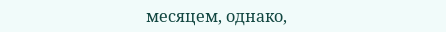месяцем, однако,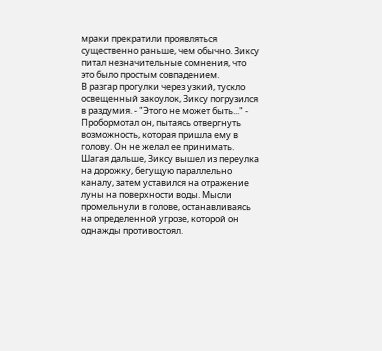мраки прекратили проявляться существенно раньше, чем обычно. Зиксу питал незначительные сомнения, что это было простым совпадением.
В разгар прогулки через узкий, тускло освещенный закоулок, Зиксу погрузился в раздумия. - "Этого не может быть..." - Пробормотал он, пытаясь отвергнуть возможность, которая пришла ему в голову. Он не желал ее принимать.
Шагая дальше, Зиксу вышел из переулка на дорожку, бегущую параллельно каналу, затем уставился на отражение луны на поверхности воды. Мысли промельнули в голове, останавливаясь на определенной угрозе, которой он однажды противостоял.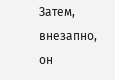Затем, внезапно, он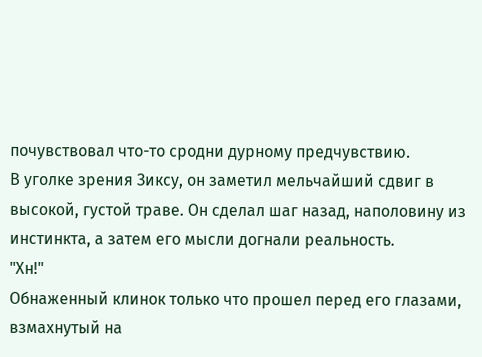почувствовал что-то сродни дурному предчувствию.
В уголке зрения Зиксу, он заметил мельчайший сдвиг в высокой, густой траве. Он сделал шаг назад, наполовину из инстинкта, а затем его мысли догнали реальность.
"Хн!"
Обнаженный клинок только что прошел перед его глазами, взмахнутый на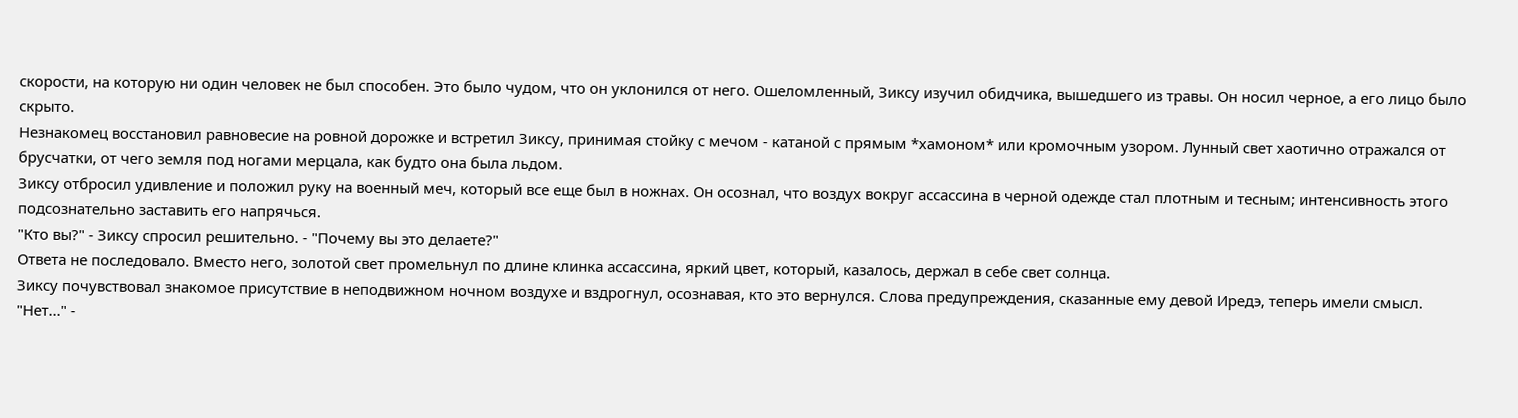скорости, на которую ни один человек не был способен. Это было чудом, что он уклонился от него. Ошеломленный, Зиксу изучил обидчика, вышедшего из травы. Он носил черное, а его лицо было скрыто.
Незнакомец восстановил равновесие на ровной дорожке и встретил Зиксу, принимая стойку с мечом - катаной с прямым *хамоном* или кромочным узором. Лунный свет хаотично отражался от брусчатки, от чего земля под ногами мерцала, как будто она была льдом.
Зиксу отбросил удивление и положил руку на военный меч, который все еще был в ножнах. Он осознал, что воздух вокруг ассассина в черной одежде стал плотным и тесным; интенсивность этого подсознательно заставить его напрячься.
"Кто вы?" - Зиксу спросил решительно. - "Почему вы это делаете?"
Ответа не последовало. Вместо него, золотой свет промельнул по длине клинка ассассина, яркий цвет, который, казалось, держал в себе свет солнца.
Зиксу почувствовал знакомое присутствие в неподвижном ночном воздухе и вздрогнул, осознавая, кто это вернулся. Слова предупреждения, сказанные ему девой Иредэ, теперь имели смысл.
"Нет..." -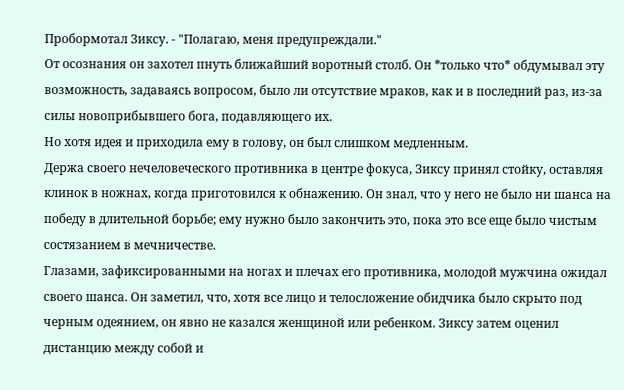Пробормотал Зиксу. - "Полагаю, меня предупреждали."
От осознания он захотел пнуть ближайший воротный столб. Он *только что* обдумывал эту возможность, задаваясь вопросом, было ли отсутствие мраков, как и в последний раз, из-за силы новоприбывшего бога, подавляющего их.
Но хотя идея и приходила ему в голову, он был слишком медленным.
Держа своего нечеловеческого противника в центре фокуса, Зиксу принял стойку, оставляя клинок в ножнах, когда приготовился к обнажению. Он знал, что у него не было ни шанса на победу в длительной борьбе; ему нужно было закончить это, пока это все еще было чистым состязанием в мечничестве.
Глазами, зафиксированными на ногах и плечах его противника, молодой мужчина ожидал своего шанса. Он заметил, что, хотя все лицо и телосложение обидчика было скрыто под черным одеянием, он явно не казался женщиной или ребенком. Зиксу затем оценил дистанцию между собой и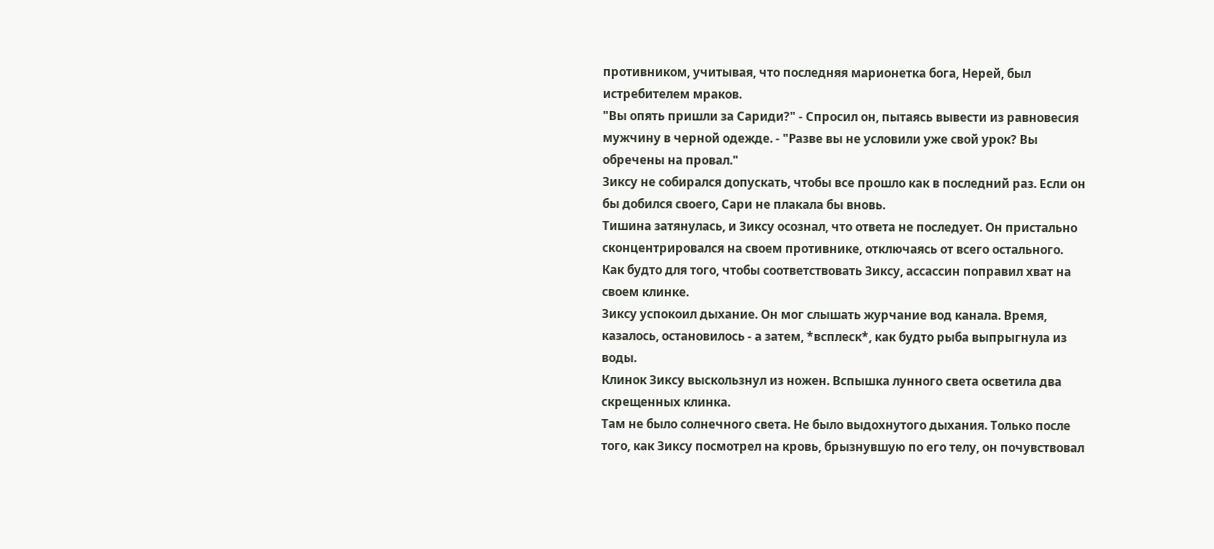противником, учитывая, что последняя марионетка бога, Нерей, был истребителем мраков.
"Вы опять пришли за Сариди?" - Спросил он, пытаясь вывести из равновесия мужчину в черной одежде. - "Разве вы не условили уже свой урок? Вы обречены на провал."
Зиксу не собирался допускать, чтобы все прошло как в последний раз. Если он бы добился своего, Сари не плакала бы вновь.
Тишина затянулась, и Зиксу осознал, что ответа не последует. Он пристально сконцентрировался на своем противнике, отключаясь от всего остального.
Как будто для того, чтобы соответствовать Зиксу, ассассин поправил хват на своем клинке.
Зиксу успокоил дыхание. Он мог слышать журчание вод канала. Время, казалось, остановилось - а затем, *всплеск*, как будто рыба выпрыгнула из воды.
Клинок Зиксу выскользнул из ножен. Вспышка лунного света осветила два скрещенных клинка.
Там не было солнечного света. Не было выдохнутого дыхания. Только после того, как Зиксу посмотрел на кровь, брызнувшую по его телу, он почувствовал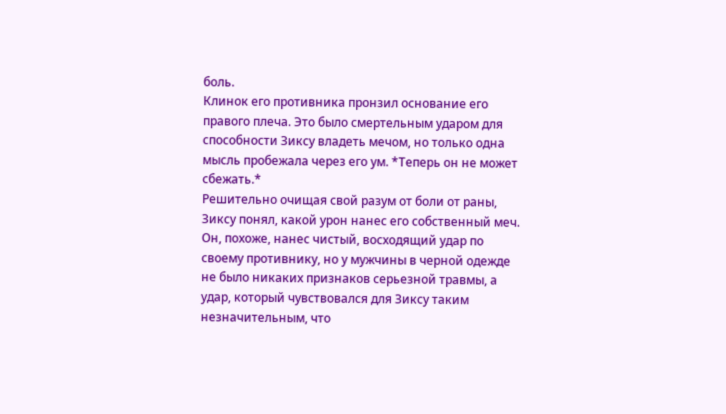боль.
Клинок его противника пронзил основание его правого плеча. Это было смертельным ударом для способности Зиксу владеть мечом, но только одна мысль пробежала через его ум. *Теперь он не может сбежать.*
Решительно очищая свой разум от боли от раны, Зиксу понял, какой урон нанес его собственный меч. Он, похоже, нанес чистый, восходящий удар по своему противнику, но у мужчины в черной одежде не было никаких признаков серьезной травмы, а удар, который чувствовался для Зиксу таким незначительным, что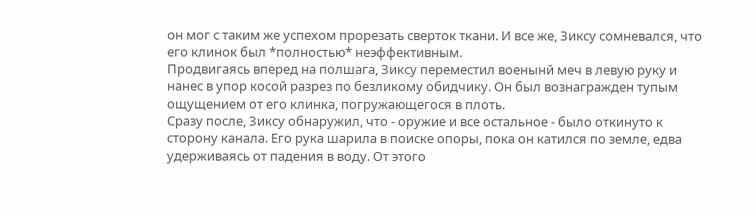он мог с таким же успехом прорезать сверток ткани. И все же, Зиксу сомневался, что его клинок был *полностью* неэффективным.
Продвигаясь вперед на полшага, Зиксу переместил военынй меч в левую руку и нанес в упор косой разрез по безликому обидчику. Он был вознагражден тупым ощущением от его клинка, погружающегося в плоть.
Сразу после, Зиксу обнаружил, что - оружие и все остальное - было откинуто к сторону канала. Его рука шарила в поиске опоры, пока он катился по земле, едва удерживаясь от падения в воду. От этого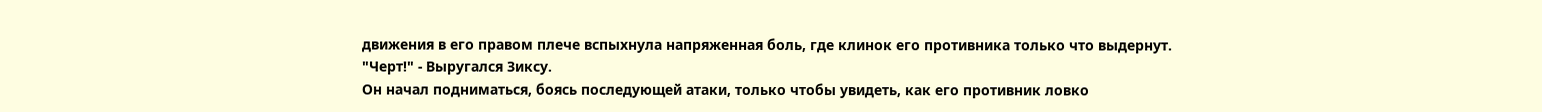движения в его правом плече вспыхнула напряженная боль, где клинок его противника только что выдернут.
"Черт!" - Выругался Зиксу.
Он начал подниматься, боясь последующей атаки, только чтобы увидеть, как его противник ловко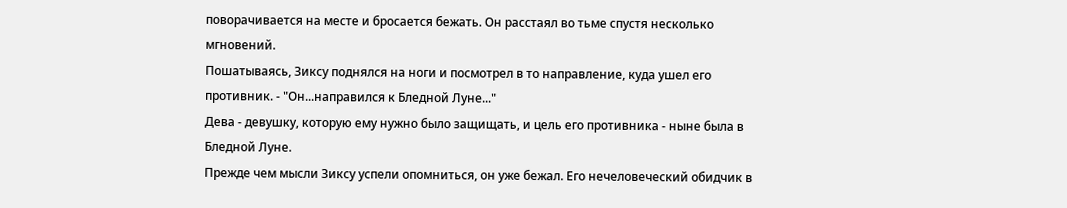поворачивается на месте и бросается бежать. Он расстаял во тьме спустя несколько мгновений.
Пошатываясь, Зиксу поднялся на ноги и посмотрел в то направление, куда ушел его противник. - "Он...направился к Бледной Луне..."
Дева - девушку, которую ему нужно было защищать, и цель его противника - ныне была в Бледной Луне.
Прежде чем мысли Зиксу успели опомниться, он уже бежал. Его нечеловеческий обидчик в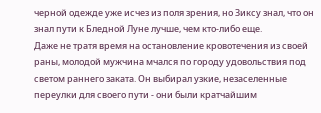черной одежде уже исчез из поля зрения, но Зиксу знал, что он знал пути к Бледной Луне лучше, чем кто-либо еще.
Даже не тратя время на остановление кровотечения из своей раны, молодой мужчина мчался по городу удовольствия под светом раннего заката. Он выбирал узкие, незаселенные переулки для своего пути - они были кратчайшим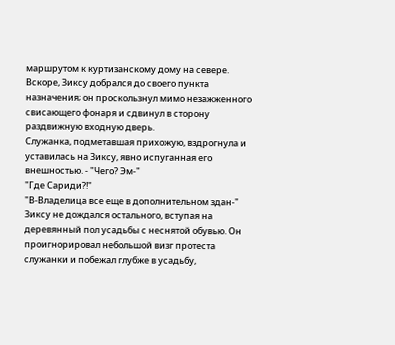маршрутом к куртизанскому дому на севере.
Вскоре, Зиксу добрался до своего пункта назначения; он проскользнул мимо незажженного свисающего фонаря и сдвинул в сторону раздвижную входную дверь.
Служанка, подметавшая прихожую, вздрогнула и уставилась на Зиксу, явно испуганная его внешностью. - "Чего? Эм-"
"Где Сариди?!"
"В-Владелица все еще в дополнительном здан-"
Зиксу не дождался остального, вступая на деревянный пол усадьбы с неснятой обувью. Он проигнорировал небольшой визг протеста служанки и побежал глубже в усадьбу,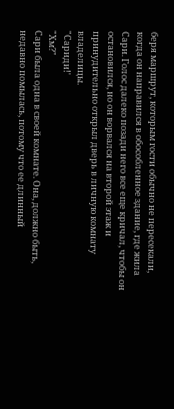беря маршрут, которым гости обычно не пересекали, когда он направился в обособленное здание, где жила Сари. Голос далеко позади него все еще кричал, чтобы он остановился, но он ворвался на второй этаж и принудительно открыл дверь в личную комнату владелицы.
"Сариди!'
"Хм?"
Сари была одна в своей комнате. Она, должно быть, недавно помылась, потому что ее длинный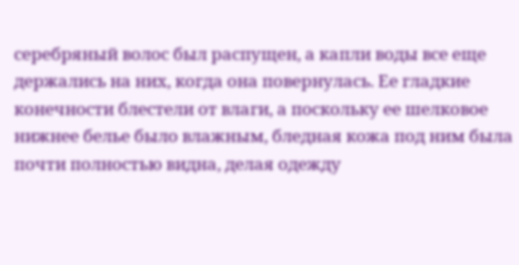серебряный волос был распущен, а капли воды все еще держались на них, когда она повернулась. Ее гладкие конечности блестели от влаги, а поскольку ее шелковое нижнее белье было влажным, бледная кожа под ним была почти полностью видна, делая одежду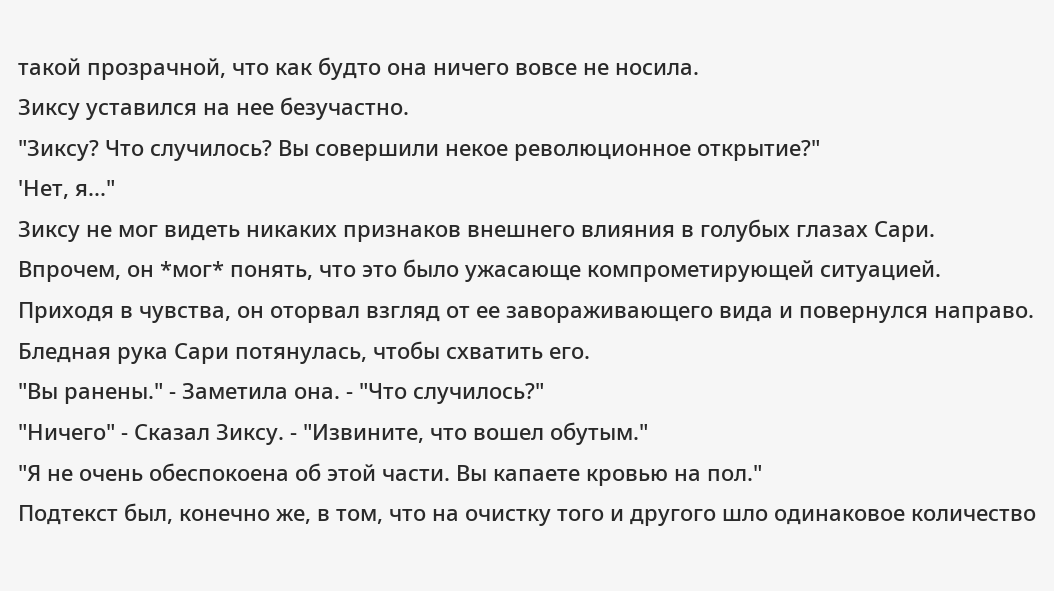такой прозрачной, что как будто она ничего вовсе не носила.
Зиксу уставился на нее безучастно.
"Зиксу? Что случилось? Вы совершили некое революционное открытие?"
'Нет, я..."
Зиксу не мог видеть никаких признаков внешнего влияния в голубых глазах Сари. Впрочем, он *мог* понять, что это было ужасающе компрометирующей ситуацией. Приходя в чувства, он оторвал взгляд от ее завораживающего вида и повернулся направо.
Бледная рука Сари потянулась, чтобы схватить его.
"Вы ранены." - Заметила она. - "Что случилось?"
"Ничего" - Сказал Зиксу. - "Извините, что вошел обутым."
"Я не очень обеспокоена об этой части. Вы капаете кровью на пол."
Подтекст был, конечно же, в том, что на очистку того и другого шло одинаковое количество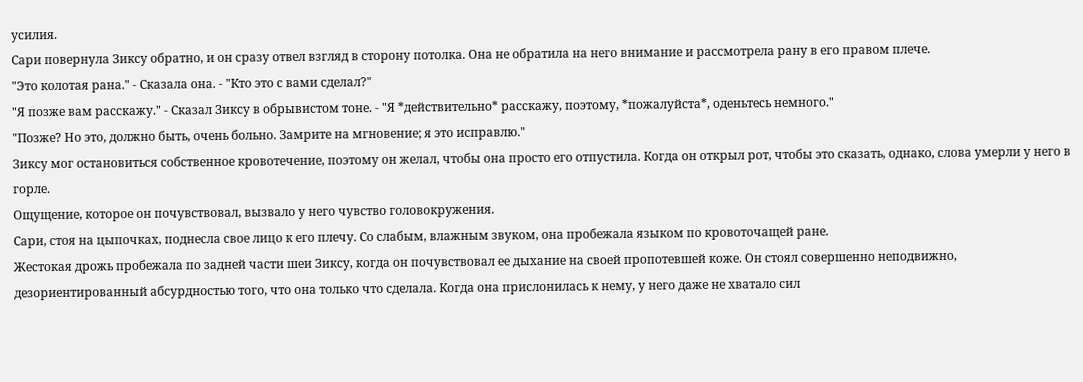усилия.
Сари повернула Зиксу обратно, и он сразу отвел взгляд в сторону потолка. Она не обратила на него внимание и рассмотрела рану в его правом плече.
"Это колотая рана." - Сказала она. - "Кто это с вами сделал?"
"Я позже вам расскажу." - Сказал Зиксу в обрывистом тоне. - "Я *действительно* расскажу, поэтому, *пожалуйста*, оденьтесь немного."
"Позже? Но это, должно быть, очень больно. Замрите на мгновение; я это исправлю."
Зиксу мог остановиться собственное кровотечение, поэтому он желал, чтобы она просто его отпустила. Когда он открыл рот, чтобы это сказать, однако, слова умерли у него в горле.
Ощущение, которое он почувствовал, вызвало у него чувство головокружения.
Сари, стоя на цыпочках, поднесла свое лицо к его плечу. Со слабым, влажным звуком, она пробежала языком по кровоточащей ране.
Жестокая дрожь пробежала по задней части шеи Зиксу, когда он почувствовал ее дыхание на своей пропотевшей коже. Он стоял совершенно неподвижно, дезориентированный абсурдностью того, что она только что сделала. Когда она прислонилась к нему, у него даже не хватало сил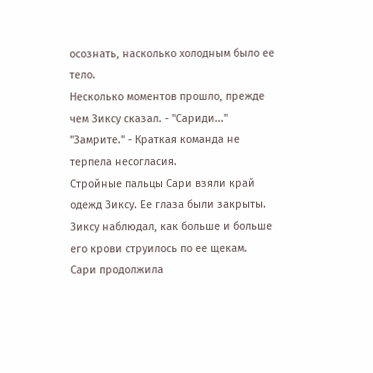осознать, насколько холодным было ее тело.
Несколько моментов прошло, прежде чем Зиксу сказал. - "Сариди..."
"Замрите." - Краткая команда не терпела несогласия.
Стройные пальцы Сари взяли край одежд Зиксу. Ее глаза были закрыты. Зиксу наблюдал, как больше и больше его крови струилось по ее щекам.
Сари продолжила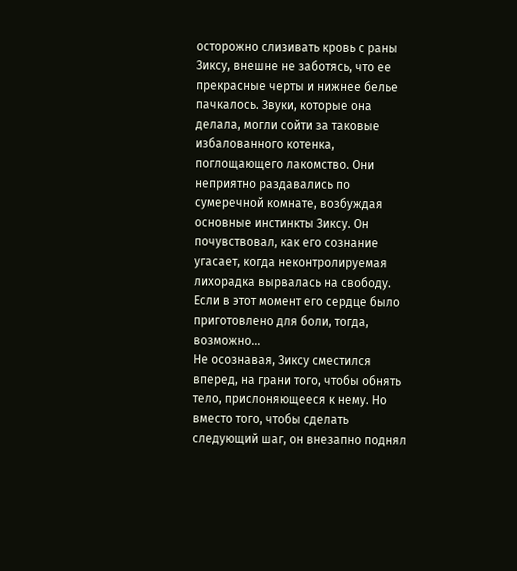осторожно слизивать кровь с раны Зиксу, внешне не заботясь, что ее прекрасные черты и нижнее белье пачкалось. Звуки, которые она делала, могли сойти за таковые избалованного котенка, поглощающего лакомство. Они неприятно раздавались по сумеречной комнате, возбуждая основные инстинкты Зиксу. Он почувствовал, как его сознание угасает, когда неконтролируемая лихорадка вырвалась на свободу.
Если в этот момент его сердце было приготовлено для боли, тогда, возможно...
Не осознавая, Зиксу сместился вперед, на грани того, чтобы обнять тело, прислоняющееся к нему. Но вместо того, чтобы сделать следующий шаг, он внезапно поднял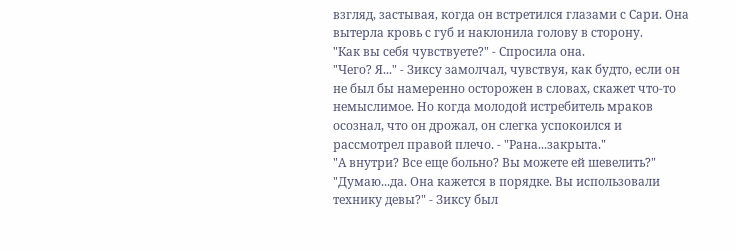взгляд, застывая, когда он встретился глазами с Сари. Она вытерла кровь с губ и наклонила голову в сторону.
"Как вы себя чувствуете?" - Спросила она.
"Чего? Я..." - Зиксу замолчал, чувствуя, как будто, если он не был бы намеренно осторожен в словах, скажет что-то немыслимое. Но когда молодой истребитель мраков осознал, что он дрожал, он слегка успокоился и рассмотрел правой плечо. - "Рана...закрыта."
"А внутри? Все еще больно? Вы можете ей шевелить?"
"Думаю...да. Она кажется в порядке. Вы использовали технику девы?" - Зиксу был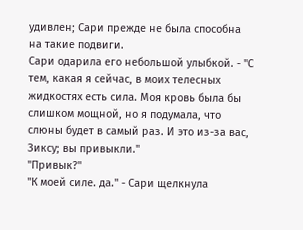удивлен; Сари прежде не была способна на такие подвиги.
Сари одарила его небольшой улыбкой. - "С тем, какая я сейчас, в моих телесных жидкостях есть сила. Моя кровь была бы слишком мощной, но я подумала, что слюны будет в самый раз. И это из-за вас, Зиксу; вы привыкли."
"Привык?"
"К моей силе. да." - Сари щелкнула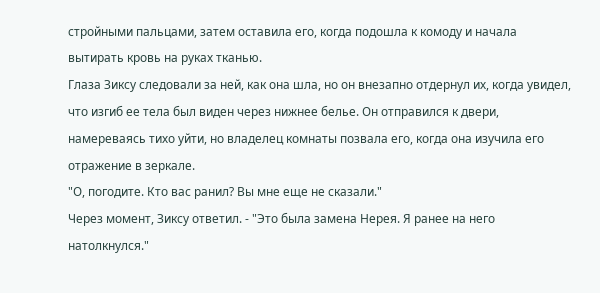стройными пальцами, затем оставила его, когда подошла к комоду и начала вытирать кровь на руках тканью.
Глаза Зиксу следовали за ней, как она шла, но он внезапно отдернул их, когда увидел, что изгиб ее тела был виден через нижнее белье. Он отправился к двери, намереваясь тихо уйти, но владелец комнаты позвала его, когда она изучила его отражение в зеркале.
"О, погодите. Кто вас ранил? Вы мне еще не сказали."
Через момент, Зиксу ответил. - "Это была замена Нерея. Я ранее на него натолкнулся."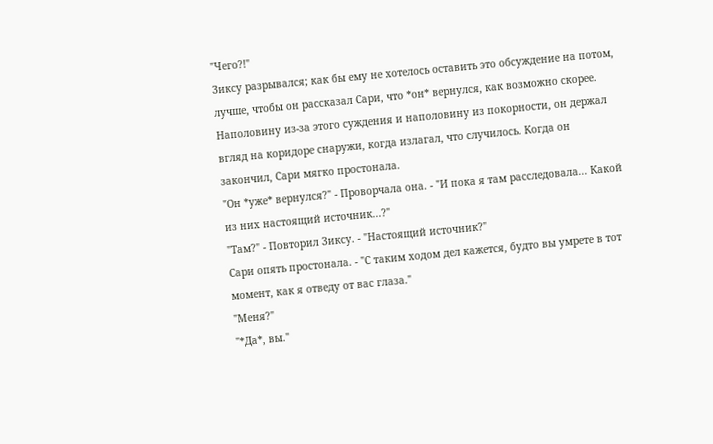"Чего?!"
Зиксу разрывался; как бы ему не хотелось оставить это обсуждение на потом, лучше, чтобы он рассказал Сари, что *он* вернулся, как возможно скорее. Наполовину из-за этого суждения и наполовину из покорности, он держал вгляд на коридоре снаружи, когда излагал, что случилось. Когда он закончил, Сари мягко простонала.
"Он *уже* вернулся?" - Проворчала она. - "И пока я там расследовала... Какой из них настоящий источник...?"
"Там?" - Повторил Зиксу. - "Настоящий источник?"
Сари опять простонала. - "С таким ходом дел кажется, будто вы умрете в тот момент, как я отведу от вас глаза."
"Меня?"
"*Да*, вы."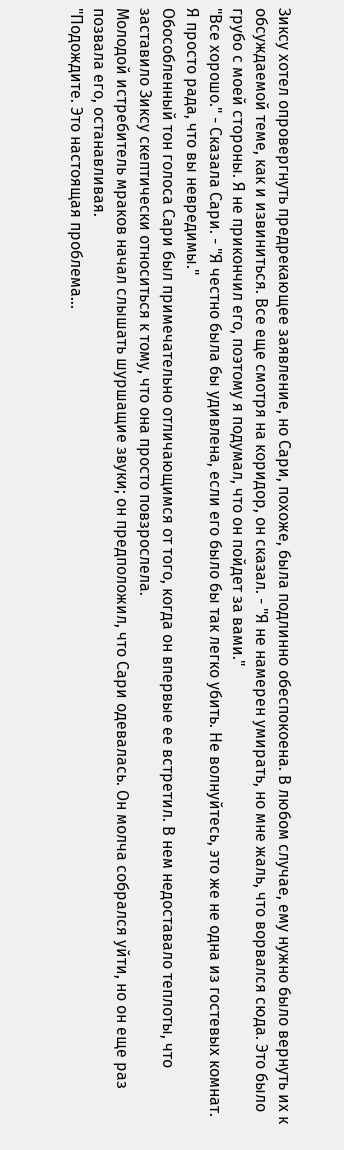Зиксу хотел опровергнуть предрекающее заявление, но Сари, похоже, была подлинно обеспокоена. В любом случае, ему нужно было вернуть их к обсуждаемой теме, как и извиниться. Все еще смотря на коридор, он сказал. - "Я не намерен умирать, но мне жаль, что ворвался сюда. Это было грубо с моей стороны. Я не прикончил его, поэтому я подумал, что он пойдет за вами."
"Все хорошо." - Сказала Сари. - "Я честно была бы удивлена, если его было бы так легко убить. Не волнуйтесь, это же не одна из гостевых комнат. Я просто рада, что вы невредимы."
Обособленный тон голоса Сари был примечательно отличающимся от того, когда он впервые ее встретил. В нем недоставало теплоты, что заставило Зиксу скептически относиться к тому, что она просто повзрослела.
Молодой истребитель мраков начал слышать шуршащие звуки; он предположил, что Сари одевалась. Он молча собрался уйти, но он еще раз позвала его, останавливая.
"Подождите. Это настоящая проблема...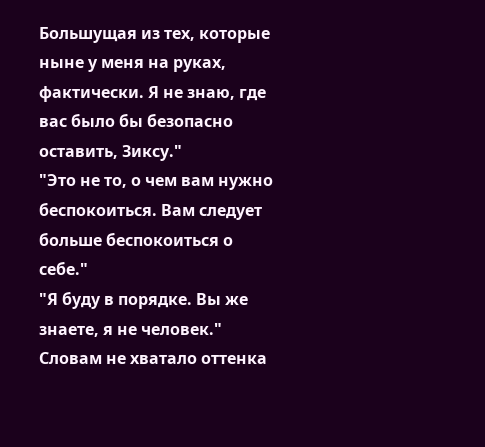Большущая из тех, которые ныне у меня на руках, фактически. Я не знаю, где вас было бы безопасно оставить, Зиксу."
"Это не то, о чем вам нужно беспокоиться. Вам следует больше беспокоиться о себе."
"Я буду в порядке. Вы же знаете, я не человек."
Словам не хватало оттенка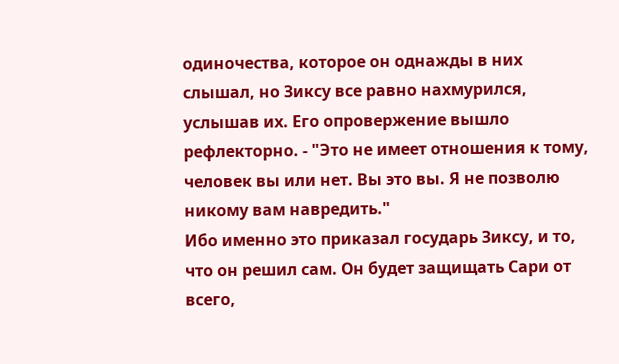одиночества, которое он однажды в них слышал, но Зиксу все равно нахмурился, услышав их. Его опровержение вышло рефлекторно. - "Это не имеет отношения к тому, человек вы или нет. Вы это вы. Я не позволю никому вам навредить."
Ибо именно это приказал государь Зиксу, и то, что он решил сам. Он будет защищать Сари от всего,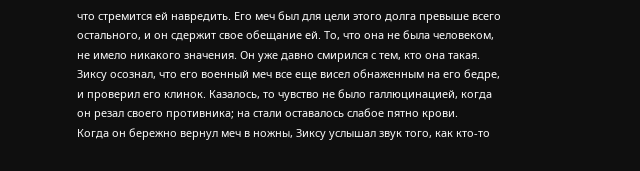что стремится ей навредить. Его меч был для цели этого долга превыше всего остального, и он сдержит свое обещание ей. То, что она не была человеком, не имело никакого значения. Он уже давно смирился с тем, кто она такая.
Зиксу осознал, что его военный меч все еще висел обнаженным на его бедре, и проверил его клинок. Казалось, то чувство не было галлюцинацией, когда он резал своего противника; на стали оставалось слабое пятно крови.
Когда он бережно вернул меч в ножны, Зиксу услышал звук того, как кто-то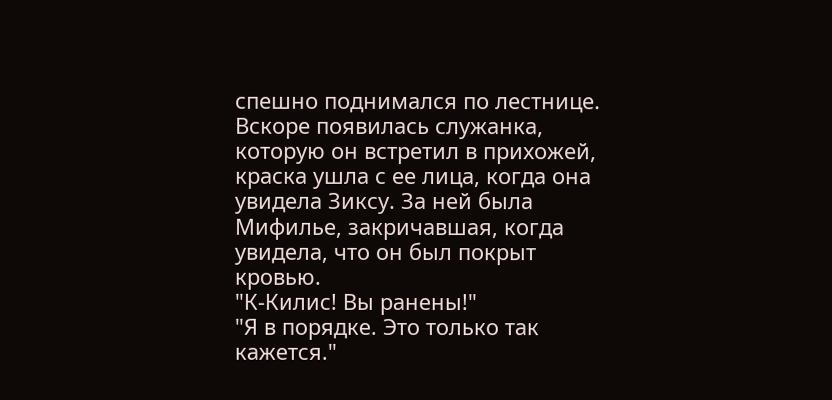спешно поднимался по лестнице. Вскоре появилась служанка, которую он встретил в прихожей, краска ушла с ее лица, когда она увидела Зиксу. За ней была Мифилье, закричавшая, когда увидела, что он был покрыт кровью.
"К-Килис! Вы ранены!"
"Я в порядке. Это только так кажется."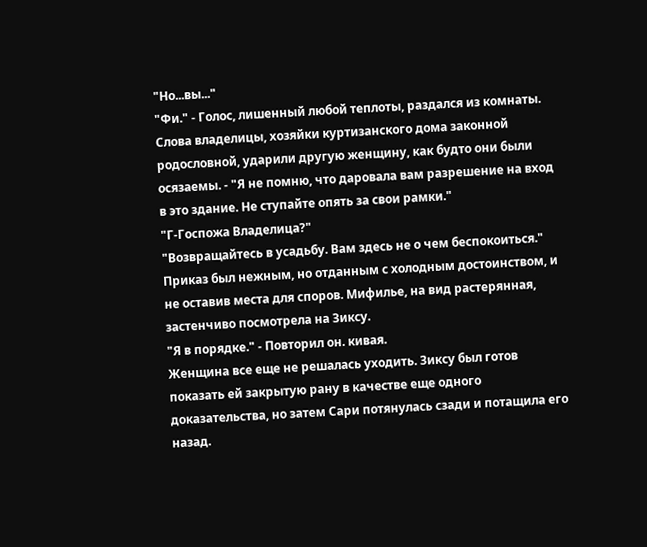"Но...вы..."
"Фи." - Голос, лишенный любой теплоты, раздался из комнаты. Слова владелицы, хозяйки куртизанского дома законной родословной, ударили другую женщину, как будто они были осязаемы. - "Я не помню, что даровала вам разрешение на вход в это здание. Не ступайте опять за свои рамки."
"Г-Госпожа Владелица?"
"Возвращайтесь в усадьбу. Вам здесь не о чем беспокоиться."
Приказ был нежным, но отданным с холодным достоинством, и не оставив места для споров. Мифилье, на вид растерянная, застенчиво посмотрела на Зиксу.
"Я в порядке." - Повторил он. кивая.
Женщина все еще не решалась уходить. Зиксу был готов показать ей закрытую рану в качестве еще одного доказательства, но затем Сари потянулась сзади и потащила его назад.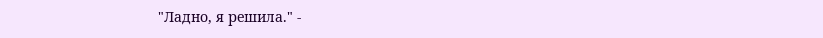"Ладно, я решила." -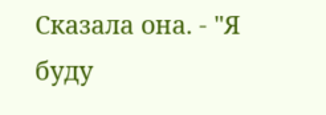Сказала она. - "Я буду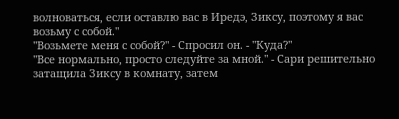волноваться, если оставлю вас в Иредэ, Зиксу, поэтому я вас возьму с собой."
"Возьмете меня с собой?" - Спросил он. - "Куда?"
"Все нормально, просто следуйте за мной." - Сари решительно затащила Зиксу в комнату, затем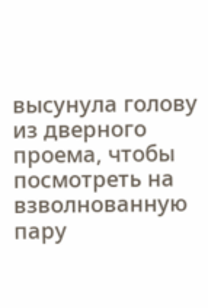высунула голову из дверного проема, чтобы посмотреть на взволнованную пару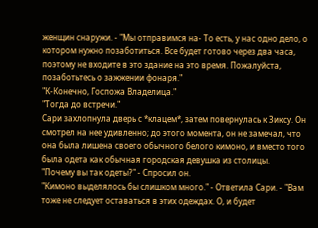женщин снаружи. - "Мы отправимся на- То есть, у нас одно дело, о котором нужно позаботиться. Все будет готово через два часа, поэтому не входите в это здание на это время. Пожалуйста, позаботьтесь о зажжении фонаря."
"К-Конечно, Госпожа Владелица."
"Тогда до встречи."
Сари захлопнула дверь с *клацем*, затем повернулась к Зиксу. Он смотрел на нее удивленно; до этого момента, он не замечал, что она была лишена своего обычного белого кимоно, и вместо того была одета как обычная городская девушка из столицы.
"Почему вы так одеты?" - Спросил он.
"Кимоно выделялось бы слишком много." - Ответила Сари. - "Вам тоже не следует оставаться в этих одеждах. О, и будет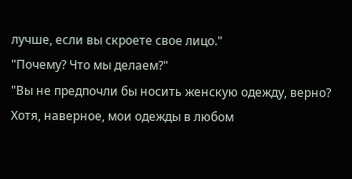лучше, если вы скроете свое лицо."
"Почему? Что мы делаем?"
"Вы не предпочли бы носить женскую одежду, верно? Хотя, наверное, мои одежды в любом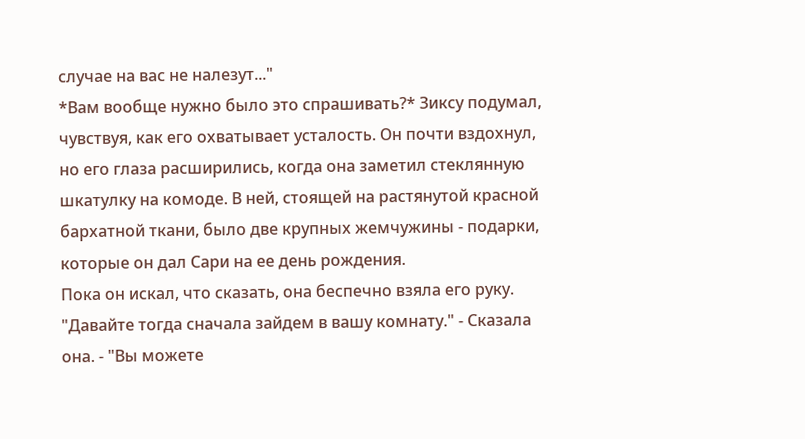случае на вас не налезут..."
*Вам вообще нужно было это спрашивать?* Зиксу подумал, чувствуя, как его охватывает усталость. Он почти вздохнул, но его глаза расширились, когда она заметил стеклянную шкатулку на комоде. В ней, стоящей на растянутой красной бархатной ткани, было две крупных жемчужины - подарки, которые он дал Сари на ее день рождения.
Пока он искал, что сказать, она беспечно взяла его руку.
"Давайте тогда сначала зайдем в вашу комнату." - Сказала она. - "Вы можете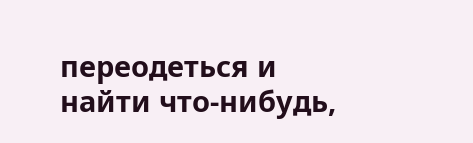переодеться и найти что-нибудь,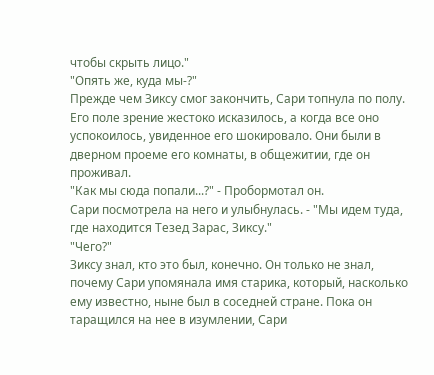чтобы скрыть лицо."
"Опять же, куда мы-?"
Прежде чем Зиксу смог закончить, Сари топнула по полу. Его поле зрение жестоко исказилось, а когда все оно успокоилось, увиденное его шокировало. Они были в дверном проеме его комнаты, в общежитии, где он проживал.
"Как мы сюда попали...?" - Пробормотал он.
Сари посмотрела на него и улыбнулась. - "Мы идем туда, где находится Тезед Зарас, Зиксу."
"Чего?"
Зиксу знал, кто это был, конечно. Он только не знал, почему Сари упомянала имя старика, который, насколько ему известно, ныне был в соседней стране. Пока он таращился на нее в изумлении, Сари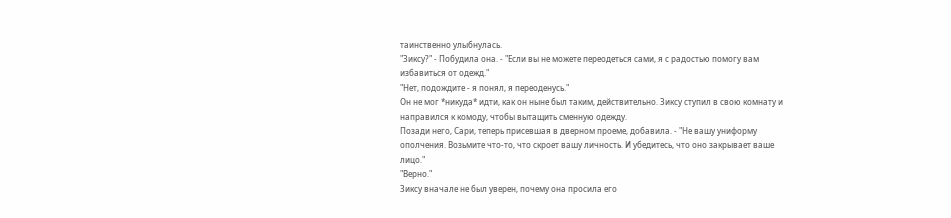таинственно улыбнулась.
"Зиксу?" - Побудила она. - "Если вы не можете переодеться сами, я с радостью помогу вам избавиться от одежд."
"Нет, подождите - я понял, я переоденусь."
Он не мог *никуда* идти, как он ныне был таким, действительно. Зиксу ступил в свою комнату и направился к комоду, чтобы вытащить сменную одежду.
Позади него, Сари, теперь присевшая в дверном проеме, добавила. - "Не вашу униформу ополчения. Возьмите что-то, что скроет вашу личность. И убедитесь, что оно закрывает ваше лицо."
"Верно."
Зиксу вначале не был уверен, почему она просила его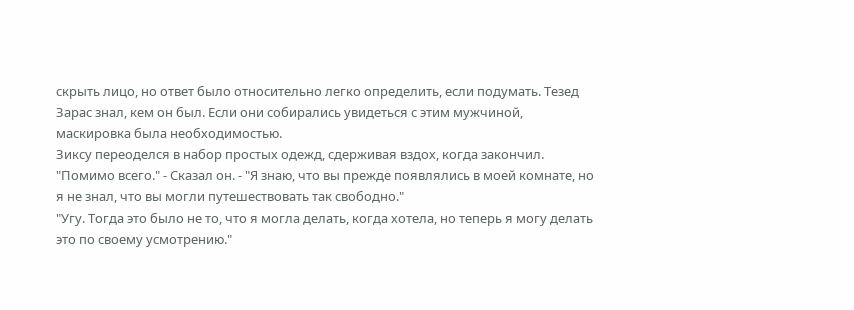скрыть лицо, но ответ было относительно легко определить, если подумать. Тезед Зарас знал, кем он был. Если они собирались увидеться с этим мужчиной, маскировка была необходимостью.
Зиксу переоделся в набор простых одежд, сдерживая вздох, когда закончил.
"Помимо всего." - Сказал он. - "Я знаю, что вы прежде появлялись в моей комнате, но я не знал, что вы могли путешествовать так свободно."
"Угу. Тогда это было не то, что я могла делать, когда хотела, но теперь я могу делать это по своему усмотрению."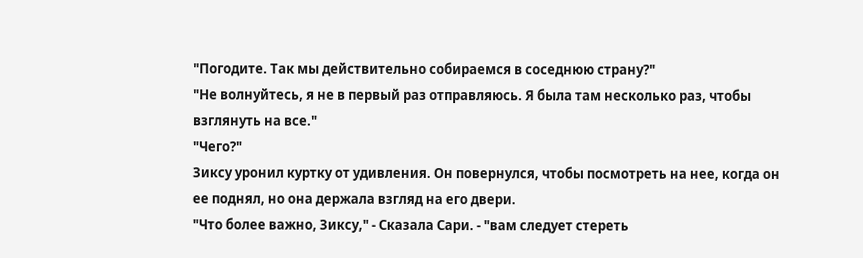"Погодите. Так мы действительно собираемся в соседнюю страну?"
"Не волнуйтесь, я не в первый раз отправляюсь. Я была там несколько раз, чтобы взглянуть на все."
"Чего?"
Зиксу уронил куртку от удивления. Он повернулся, чтобы посмотреть на нее, когда он ее поднял, но она держала взгляд на его двери.
"Что более важно, Зиксу," - Сказала Сари. - "вам следует стереть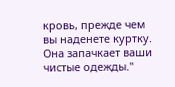кровь, прежде чем вы наденете куртку. Она запачкает ваши чистые одежды."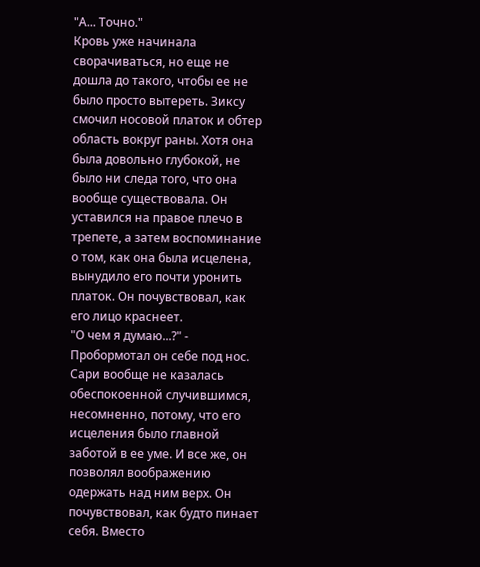"А... Точно."
Кровь уже начинала сворачиваться, но еще не дошла до такого, чтобы ее не было просто вытереть. Зиксу смочил носовой платок и обтер область вокруг раны. Хотя она была довольно глубокой, не было ни следа того, что она вообще существовала. Он уставился на правое плечо в трепете, а затем воспоминание о том, как она была исцелена, вынудило его почти уронить платок. Он почувствовал, как его лицо краснеет.
"О чем я думаю...?" - Пробормотал он себе под нос.
Сари вообще не казалась обеспокоенной случившимся, несомненно, потому, что его исцеления было главной заботой в ее уме. И все же, он позволял воображению одержать над ним верх. Он почувствовал, как будто пинает себя. Вместо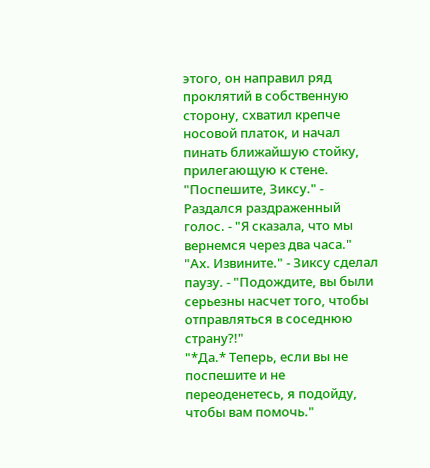этого, он направил ряд проклятий в собственную сторону, схватил крепче носовой платок, и начал пинать ближайшую стойку, прилегающую к стене.
"Поспешите, Зиксу." - Раздался раздраженный голос. - "Я сказала, что мы вернемся через два часа."
"Ах. Извините." - Зиксу сделал паузу. - "Подождите, вы были серьезны насчет того, чтобы отправляться в соседнюю страну?!"
"*Да.* Теперь, если вы не поспешите и не переоденетесь, я подойду, чтобы вам помочь."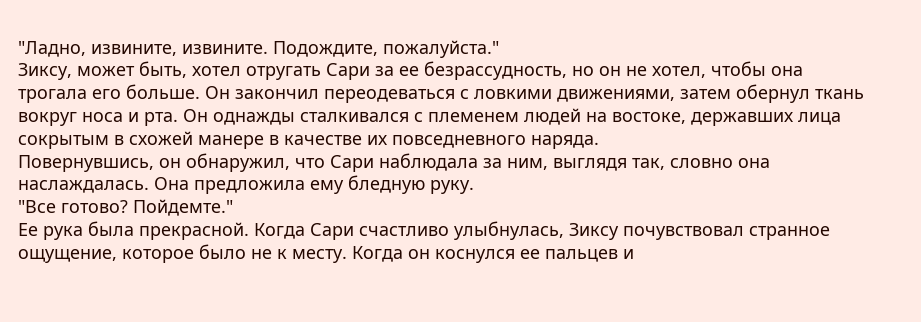"Ладно, извините, извините. Подождите, пожалуйста."
Зиксу, может быть, хотел отругать Сари за ее безрассудность, но он не хотел, чтобы она трогала его больше. Он закончил переодеваться с ловкими движениями, затем обернул ткань вокруг носа и рта. Он однажды сталкивался с племенем людей на востоке, державших лица сокрытым в схожей манере в качестве их повседневного наряда.
Повернувшись, он обнаружил, что Сари наблюдала за ним, выглядя так, словно она наслаждалась. Она предложила ему бледную руку.
"Все готово? Пойдемте."
Ее рука была прекрасной. Когда Сари счастливо улыбнулась, Зиксу почувствовал странное ощущение, которое было не к месту. Когда он коснулся ее пальцев и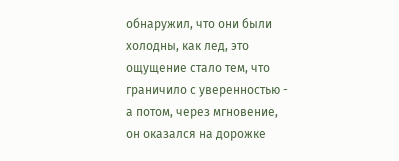обнаружил, что они были холодны, как лед, это ощущение стало тем, что граничило с уверенностью - а потом, через мгновение, он оказался на дорожке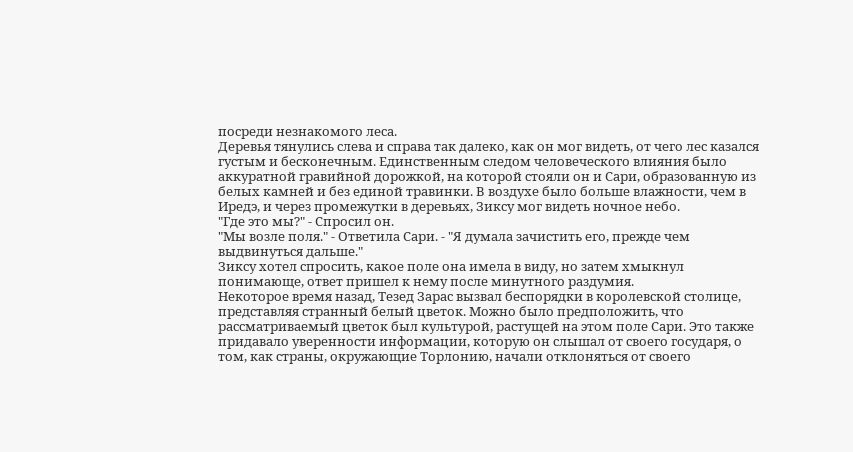посреди незнакомого леса.
Деревья тянулись слева и справа так далеко, как он мог видеть, от чего лес казался густым и бесконечным. Единственным следом человеческого влияния было аккуратной гравийной дорожкой, на которой стояли он и Сари, образованную из белых камней и без единой травинки. В воздухе было больше влажности, чем в Иредэ, и через промежутки в деревьях, Зиксу мог видеть ночное небо.
"Где это мы?" - Спросил он.
"Мы возле поля." - Ответила Сари. - "Я думала зачистить его, прежде чем выдвинуться дальше."
Зиксу хотел спросить, какое поле она имела в виду, но затем хмыкнул понимающе, ответ пришел к нему после минутного раздумия.
Некоторое время назад, Тезед Зарас вызвал беспорядки в королевской столице, представляя странный белый цветок. Можно было предположить, что рассматриваемый цветок был культурой, растущей на этом поле Сари. Это также придавало уверенности информации, которую он слышал от своего государя, о том, как страны, окружающие Торлонию, начали отклоняться от своего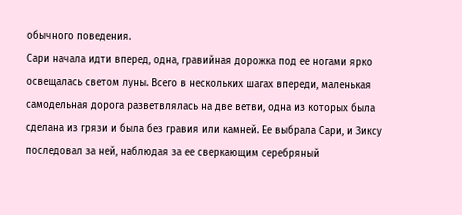обычного поведения.
Сари начала идти вперед, одна, гравийная дорожка под ее ногами ярко освещалась светом луны. Всего в нескольких шагах впереди, маленькая самодельная дорога разветвлялась на две ветви, одна из которых была сделана из грязи и была без гравия или камней. Ее выбрала Сари, и Зиксу последовал за ней, наблюдая за ее сверкающим серебряный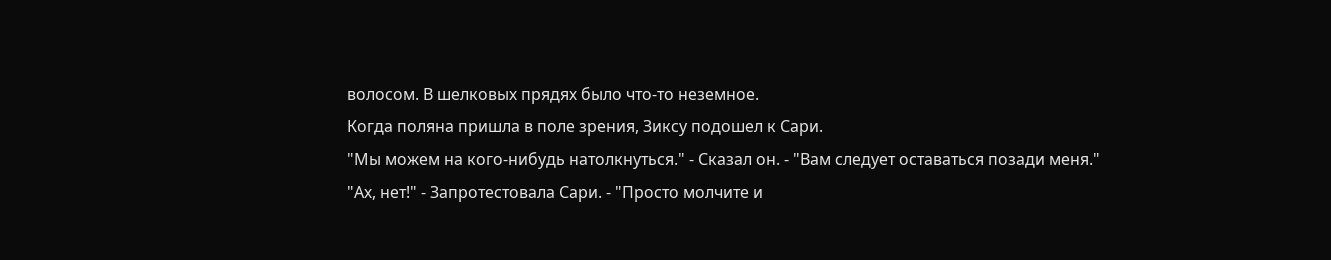волосом. В шелковых прядях было что-то неземное.
Когда поляна пришла в поле зрения, Зиксу подошел к Сари.
"Мы можем на кого-нибудь натолкнуться." - Сказал он. - "Вам следует оставаться позади меня."
"Ах, нет!" - Запротестовала Сари. - "Просто молчите и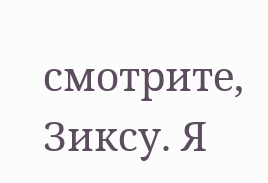смотрите, Зиксу. Я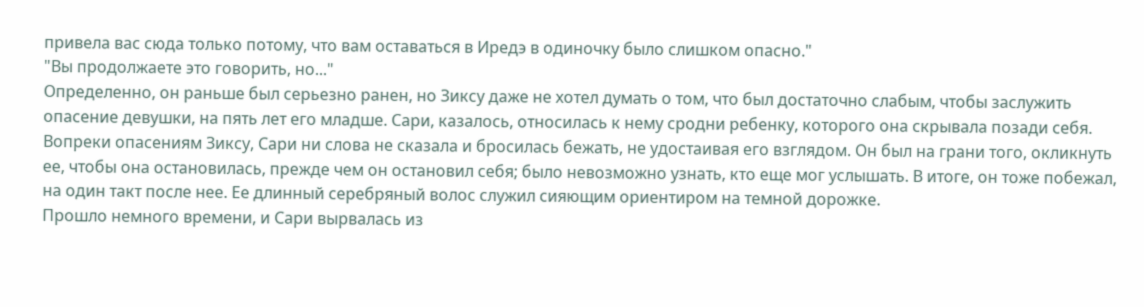привела вас сюда только потому, что вам оставаться в Иредэ в одиночку было слишком опасно."
"Вы продолжаете это говорить, но..."
Определенно, он раньше был серьезно ранен, но Зиксу даже не хотел думать о том, что был достаточно слабым, чтобы заслужить опасение девушки, на пять лет его младше. Сари, казалось, относилась к нему сродни ребенку, которого она скрывала позади себя.
Вопреки опасениям Зиксу, Сари ни слова не сказала и бросилась бежать, не удостаивая его взглядом. Он был на грани того, окликнуть ее, чтобы она остановилась, прежде чем он остановил себя; было невозможно узнать, кто еще мог услышать. В итоге, он тоже побежал, на один такт после нее. Ее длинный серебряный волос служил сияющим ориентиром на темной дорожке.
Прошло немного времени, и Сари вырвалась из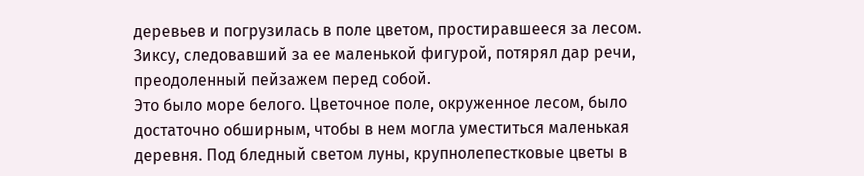деревьев и погрузилась в поле цветом, простиравшееся за лесом. Зиксу, следовавший за ее маленькой фигурой, потярял дар речи, преодоленный пейзажем перед собой.
Это было море белого. Цветочное поле, окруженное лесом, было достаточно обширным, чтобы в нем могла уместиться маленькая деревня. Под бледный светом луны, крупнолепестковые цветы в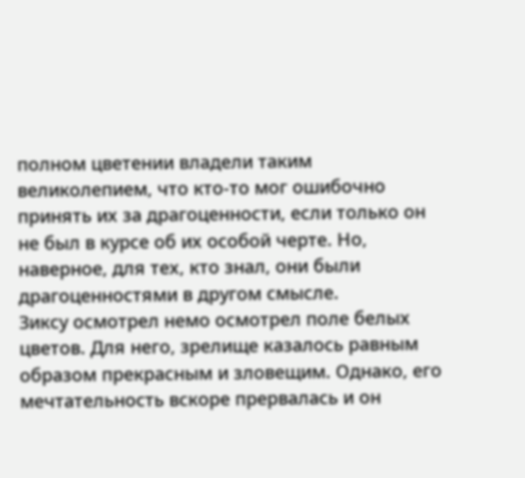полном цветении владели таким великолепием, что кто-то мог ошибочно принять их за драгоценности, если только он не был в курсе об их особой черте. Но, наверное, для тех, кто знал, они были драгоценностями в другом смысле.
Зиксу осмотрел немо осмотрел поле белых цветов. Для него, зрелище казалось равным образом прекрасным и зловещим. Однако, его мечтательность вскоре прервалась и он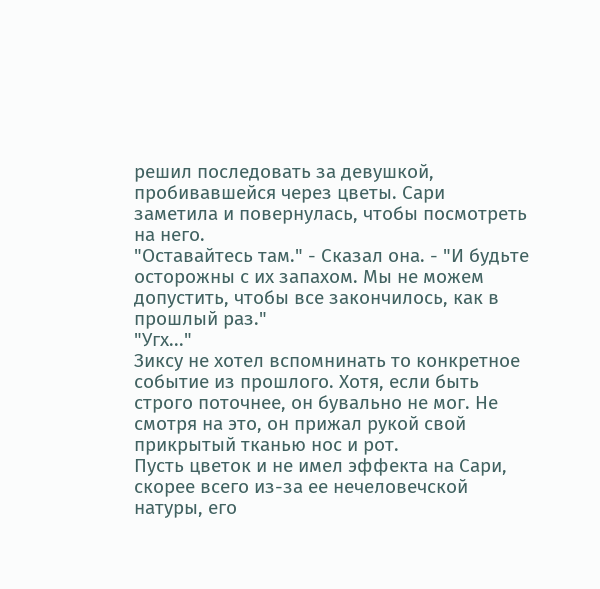решил последовать за девушкой, пробивавшейся через цветы. Сари заметила и повернулась, чтобы посмотреть на него.
"Оставайтесь там." - Сказал она. - "И будьте осторожны с их запахом. Мы не можем допустить, чтобы все закончилось, как в прошлый раз."
"Угх..."
Зиксу не хотел вспомнинать то конкретное событие из прошлого. Хотя, если быть строго поточнее, он бувально не мог. Не смотря на это, он прижал рукой свой прикрытый тканью нос и рот.
Пусть цветок и не имел эффекта на Сари, скорее всего из-за ее нечеловечской натуры, его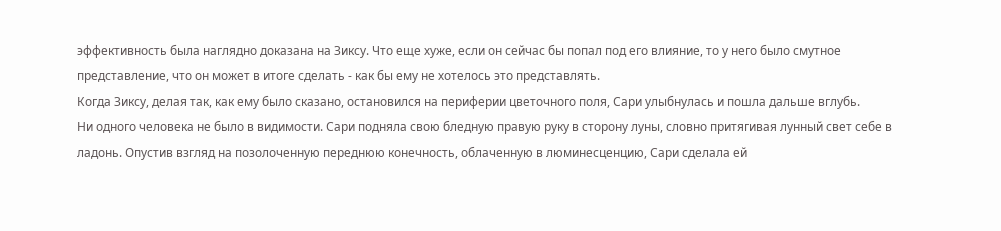эффективность была наглядно доказана на Зиксу. Что еще хуже, если он сейчас бы попал под его влияние, то у него было смутное представление, что он может в итоге сделать - как бы ему не хотелось это представлять.
Когда Зиксу, делая так, как ему было сказано, остановился на периферии цветочного поля, Сари улыбнулась и пошла дальше вглубь.
Ни одного человека не было в видимости. Сари подняла свою бледную правую руку в сторону луны, словно притягивая лунный свет себе в ладонь. Опустив взгляд на позолоченную переднюю конечность, облаченную в люминесценцию, Сари сделала ей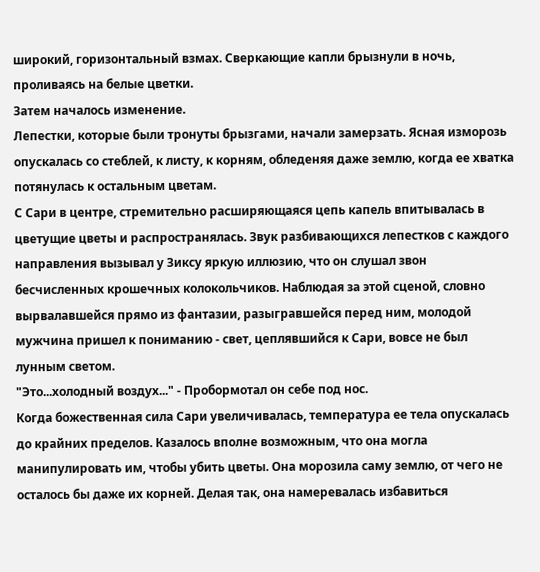широкий, горизонтальный взмах. Сверкающие капли брызнули в ночь, проливаясь на белые цветки.
Затем началось изменение.
Лепестки, которые были тронуты брызгами, начали замерзать. Ясная изморозь опускалась со стеблей, к листу, к корням, обледеняя даже землю, когда ее хватка потянулась к остальным цветам.
С Сари в центре, стремительно расширяющаяся цепь капель впитывалась в цветущие цветы и распространялась. Звук разбивающихся лепестков с каждого направления вызывал у Зиксу яркую иллюзию, что он слушал звон бесчисленных крошечных колокольчиков. Наблюдая за этой сценой, словно вырвалавшейся прямо из фантазии, разыгравшейся перед ним, молодой мужчина пришел к пониманию - свет, цеплявшийся к Сари, вовсе не был лунным светом.
"Это...холодный воздух..." - Пробормотал он себе под нос.
Когда божественная сила Сари увеличивалась, температура ее тела опускалась до крайних пределов. Казалось вполне возможным, что она могла манипулировать им, чтобы убить цветы. Она морозила саму землю, от чего не осталось бы даже их корней. Делая так, она намеревалась избавиться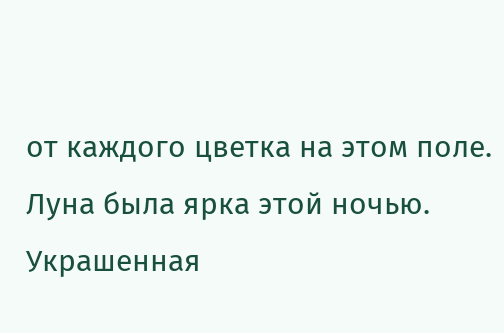от каждого цветка на этом поле.
Луна была ярка этой ночью.
Украшенная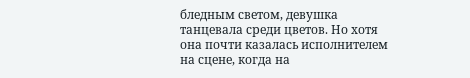бледным светом, девушка танцевала среди цветов. Но хотя она почти казалась исполнителем на сцене, когда на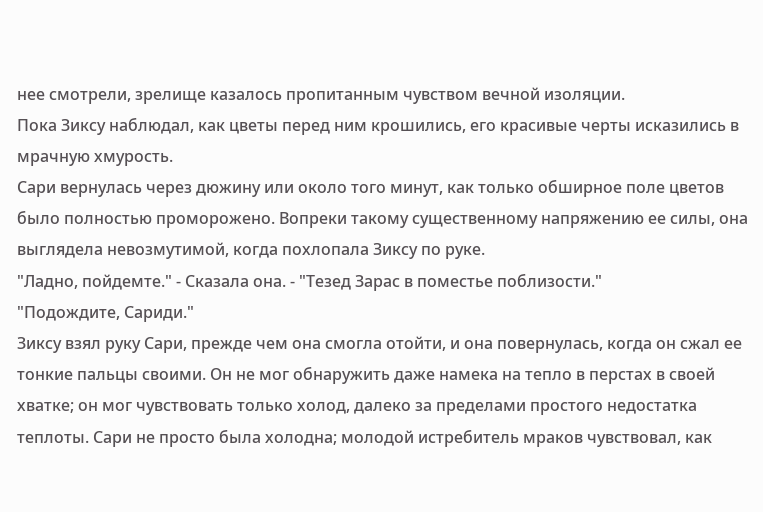нее смотрели, зрелище казалось пропитанным чувством вечной изоляции.
Пока Зиксу наблюдал, как цветы перед ним крошились, его красивые черты исказились в мрачную хмурость.
Сари вернулась через дюжину или около того минут, как только обширное поле цветов было полностью проморожено. Вопреки такому существенному напряжению ее силы, она выглядела невозмутимой, когда похлопала Зиксу по руке.
"Ладно, пойдемте." - Сказала она. - "Тезед Зарас в поместье поблизости."
"Подождите, Сариди."
Зиксу взял руку Сари, прежде чем она смогла отойти, и она повернулась, когда он сжал ее тонкие пальцы своими. Он не мог обнаружить даже намека на тепло в перстах в своей хватке; он мог чувствовать только холод, далеко за пределами простого недостатка теплоты. Сари не просто была холодна; молодой истребитель мраков чувствовал, как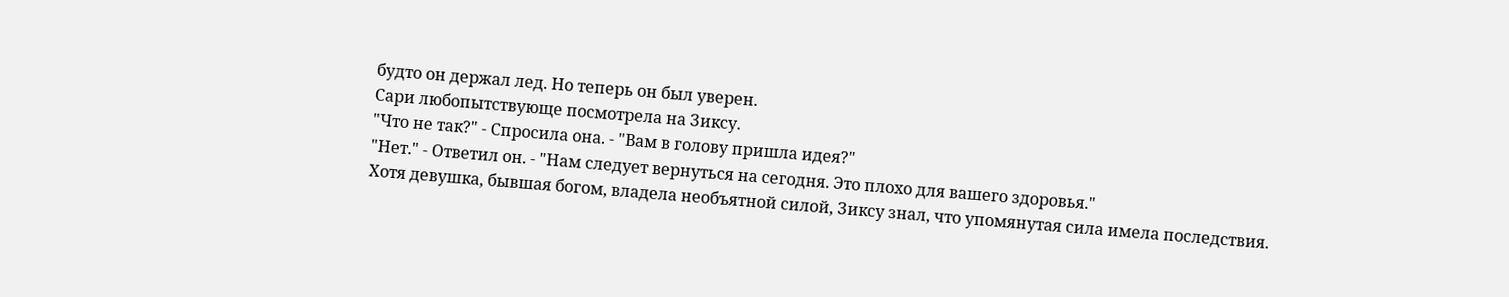будто он держал лед. Но теперь он был уверен.
Сари любопытствующе посмотрела на Зиксу.
"Что не так?" - Спросила она. - "Вам в голову пришла идея?"
"Нет." - Ответил он. - "Нам следует вернуться на сегодня. Это плохо для вашего здоровья."
Хотя девушка, бывшая богом, владела необъятной силой, Зиксу знал, что упомянутая сила имела последствия.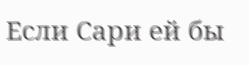Если Сари ей бы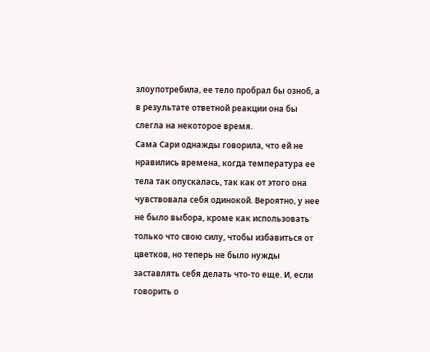злоупотребила, ее тело пробрал бы озноб, а в результате ответной реакции она бы слегла на некоторое время.
Сама Сари однажды говорила, что ей не нравились времена, когда температура ее тела так опускалась, так как от этого она чувствовала себя одинокой. Вероятно, у нее не было выбора, кроме как использовать только что свою силу, чтобы избавиться от цветков, но теперь не было нужды заставлять себя делать что-то еще. И, если говорить о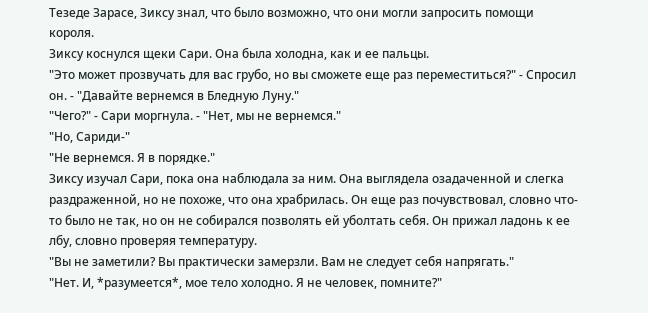Тезеде Зарасе, Зиксу знал, что было возможно, что они могли запросить помощи короля.
Зиксу коснулся щеки Сари. Она была холодна, как и ее пальцы.
"Это может прозвучать для вас грубо, но вы сможете еще раз переместиться?" - Спросил он. - "Давайте вернемся в Бледную Луну."
"Чего?" - Сари моргнула. - "Нет, мы не вернемся."
"Но, Сариди-"
"Не вернемся. Я в порядке."
Зиксу изучал Сари, пока она наблюдала за ним. Она выглядела озадаченной и слегка раздраженной, но не похоже, что она храбрилась. Он еще раз почувствовал, словно что-то было не так, но он не собирался позволять ей уболтать себя. Он прижал ладонь к ее лбу, словно проверяя температуру.
"Вы не заметили? Вы практически замерзли. Вам не следует себя напрягать."
"Нет. И, *разумеется*, мое тело холодно. Я не человек, помните?"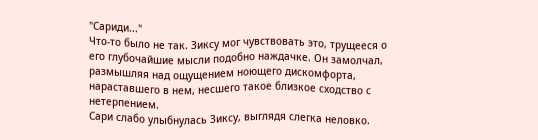"Сариди..."
Что-то было не так. Зиксу мог чувствовать это, трущееся о его глубочайшие мысли подобно наждачке. Он замолчал, размышляя над ощущением ноющего дискомфорта, нараставшего в нем, несшего такое близкое сходство с нетерпением.
Сари слабо улыбнулась Зиксу, выглядя слегка неловко.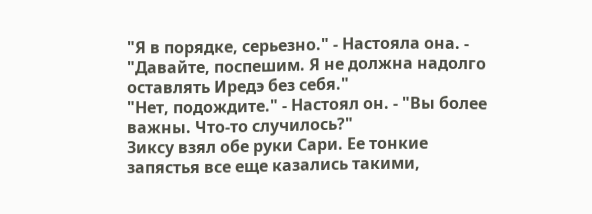"Я в порядке, серьезно." - Настояла она. - "Давайте, поспешим. Я не должна надолго оставлять Иредэ без себя."
"Нет, подождите." - Настоял он. - "Вы более важны. Что-то случилось?"
Зиксу взял обе руки Сари. Ее тонкие запястья все еще казались такими,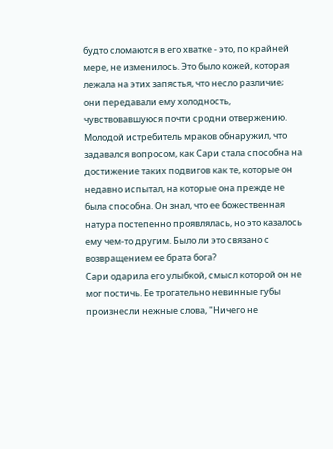будто сломаются в его хватке - это, по крайней мере, не изменилось. Это было кожей, которая лежала на этих запястья, что несло различие; они передавали ему холодность, чувствовавшуюся почти сродни отвержению.
Молодой истребитель мраков обнаружил, что задавался вопросом, как Сари стала способна на достижение таких подвигов как те, которые он недавно испытал, на которые она прежде не была способна. Он знал, что ее божественная натура постепенно проявлялась, но это казалось ему чем-то другим. Было ли это связано с возвращением ее брата бога?
Сари одарила его улыбкой, смысл которой он не мог постичь. Ее трогательно невинные губы произнесли нежные слова, "Ничего не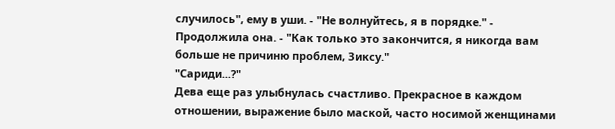случилось", ему в уши. - "Не волнуйтесь, я в порядке." - Продолжила она. - "Как только это закончится, я никогда вам больше не причиню проблем, Зиксу."
"Сариди...?"
Дева еще раз улыбнулась счастливо. Прекрасное в каждом отношении, выражение было маской, часто носимой женщинами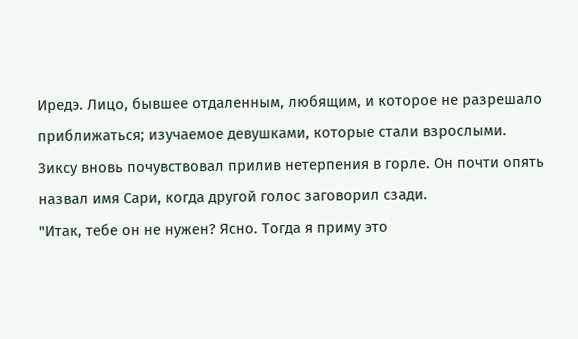Иредэ. Лицо, бывшее отдаленным, любящим, и которое не разрешало приближаться; изучаемое девушками, которые стали взрослыми.
Зиксу вновь почувствовал прилив нетерпения в горле. Он почти опять назвал имя Сари, когда другой голос заговорил сзади.
"Итак, тебе он не нужен? Ясно. Тогда я приму это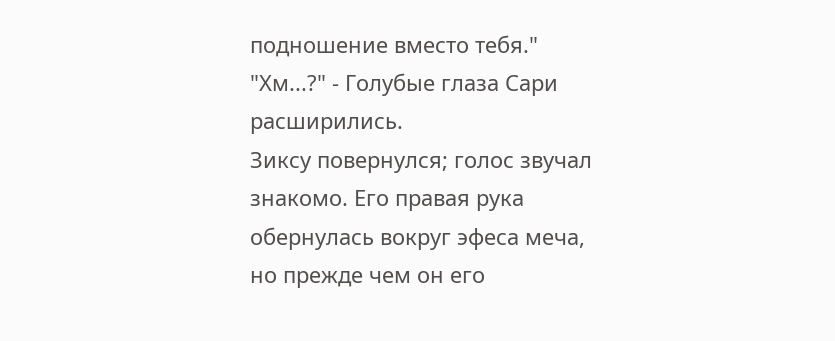подношение вместо тебя."
"Хм...?" - Голубые глаза Сари расширились.
Зиксу повернулся; голос звучал знакомо. Его правая рука обернулась вокруг эфеса меча, но прежде чем он его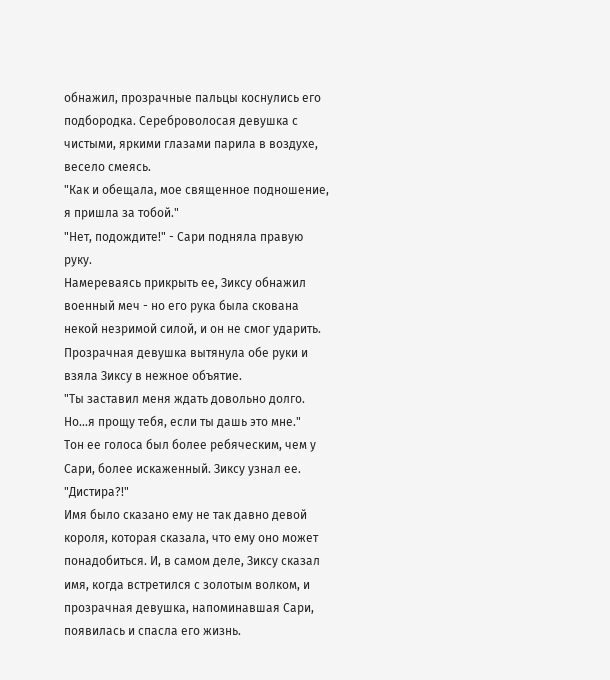обнажил, прозрачные пальцы коснулись его подбородка. Сереброволосая девушка с чистыми, яркими глазами парила в воздухе, весело смеясь.
"Как и обещала, мое священное подношение, я пришла за тобой."
"Нет, подождите!" - Сари подняла правую руку.
Намереваясь прикрыть ее, Зиксу обнажил военный меч - но его рука была скована некой незримой силой, и он не смог ударить. Прозрачная девушка вытянула обе руки и взяла Зиксу в нежное объятие.
"Ты заставил меня ждать довольно долго. Но...я прощу тебя, если ты дашь это мне."
Тон ее голоса был более ребяческим, чем у Сари, более искаженный. Зиксу узнал ее.
"Дистира?!"
Имя было сказано ему не так давно девой короля, которая сказала, что ему оно может понадобиться. И, в самом деле, Зиксу сказал имя, когда встретился с золотым волком, и прозрачная девушка, напоминавшая Сари, появилась и спасла его жизнь.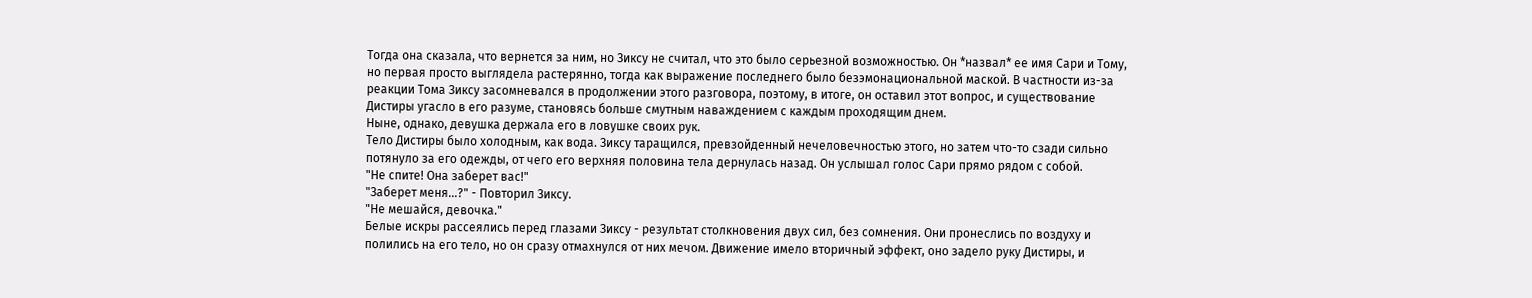Тогда она сказала, что вернется за ним, но Зиксу не считал, что это было серьезной возможностью. Он *назвал* ее имя Сари и Тому, но первая просто выглядела растерянно, тогда как выражение последнего было безэмонациональной маской. В частности из-за реакции Тома Зиксу засомневался в продолжении этого разговора, поэтому, в итоге, он оставил этот вопрос, и существование Дистиры угасло в его разуме, становясь больше смутным наваждением с каждым проходящим днем.
Ныне, однако, девушка держала его в ловушке своих рук.
Тело Дистиры было холодным, как вода. Зиксу таращился, превзойденный нечеловечностью этого, но затем что-то сзади сильно потянуло за его одежды, от чего его верхняя половина тела дернулась назад. Он услышал голос Сари прямо рядом с собой.
"Не спите! Она заберет вас!"
"Заберет меня...?" - Повторил Зиксу.
"Не мешайся, девочка."
Белые искры рассеялись перед глазами Зиксу - результат столкновения двух сил, без сомнения. Они пронеслись по воздуху и полились на его тело, но он сразу отмахнулся от них мечом. Движение имело вторичный эффект, оно задело руку Дистиры, и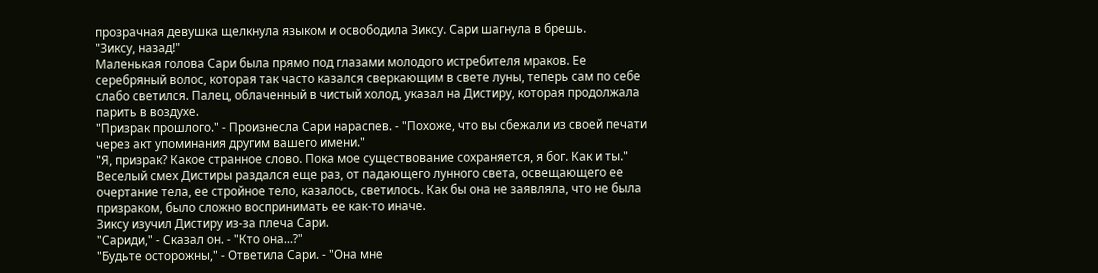прозрачная девушка щелкнула языком и освободила Зиксу. Сари шагнула в брешь.
"Зиксу, назад!"
Маленькая голова Сари была прямо под глазами молодого истребителя мраков. Ее серебряный волос, которая так часто казался сверкающим в свете луны, теперь сам по себе слабо светился. Палец, облаченный в чистый холод, указал на Дистиру, которая продолжала парить в воздухе.
"Призрак прошлого." - Произнесла Сари нараспев. - "Похоже, что вы сбежали из своей печати через акт упоминания другим вашего имени."
"Я, призрак? Какое странное слово. Пока мое существование сохраняется, я бог. Как и ты."
Веселый смех Дистиры раздался еще раз, от падающего лунного света, освещающего ее очертание тела, ее стройное тело, казалось, светилось. Как бы она не заявляла, что не была призраком, было сложно воспринимать ее как-то иначе.
Зиксу изучил Дистиру из-за плеча Сари.
"Сариди," - Сказал он. - "Кто она...?"
"Будьте осторожны," - Ответила Сари. - "Она мне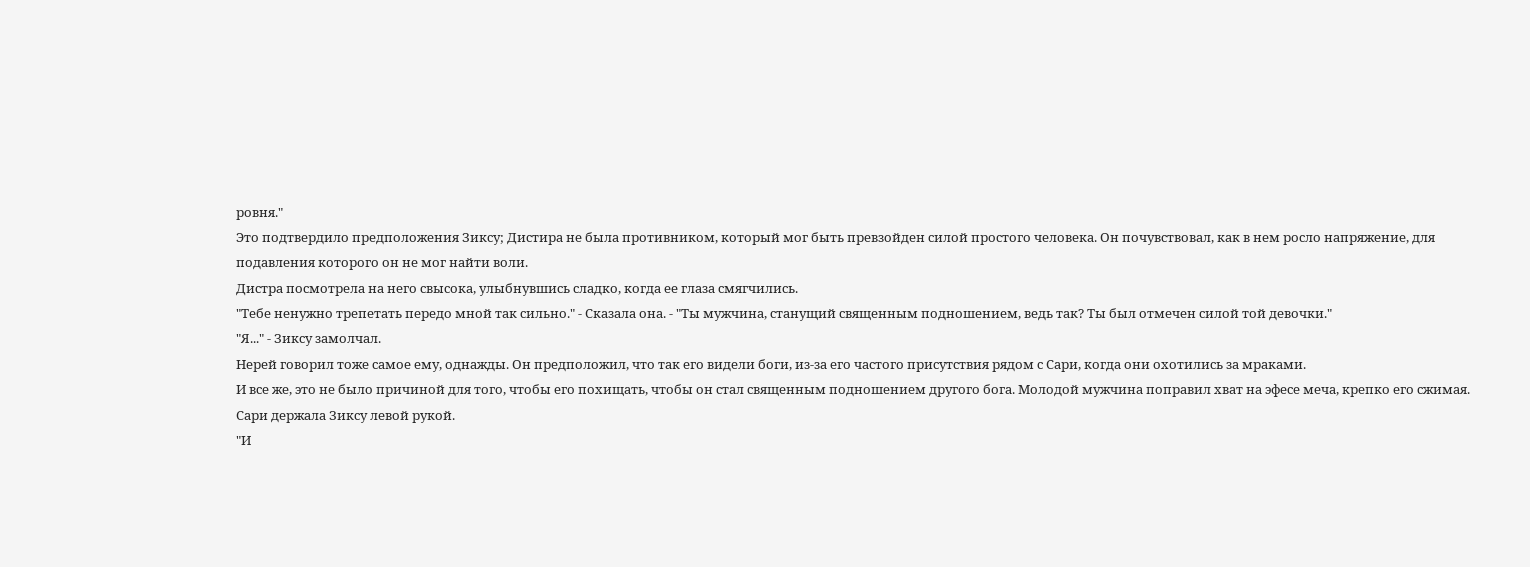ровня."
Это подтвердило предположения Зиксу; Дистира не была противником, который мог быть превзойден силой простого человека. Он почувствовал, как в нем росло напряжение, для подавления которого он не мог найти воли.
Дистра посмотрела на него свысока, улыбнувшись сладко, когда ее глаза смягчились.
"Тебе ненужно трепетать передо мной так сильно." - Сказала она. - "Ты мужчина, станущий священным подношением, ведь так? Ты был отмечен силой той девочки."
"Я..." - Зиксу замолчал.
Нерей говорил тоже самое ему, однажды. Он предположил, что так его видели боги, из-за его частого присутствия рядом с Сари, когда они охотились за мраками.
И все же, это не было причиной для того, чтобы его похищать, чтобы он стал священным подношением другого бога. Молодой мужчина поправил хват на эфесе меча, крепко его сжимая.
Сари держала Зиксу левой рукой.
"И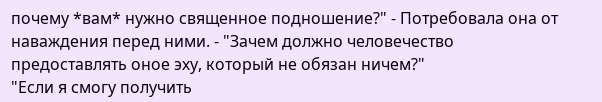почему *вам* нужно священное подношение?" - Потребовала она от наваждения перед ними. - "Зачем должно человечество предоставлять оное эху, который не обязан ничем?"
"Если я смогу получить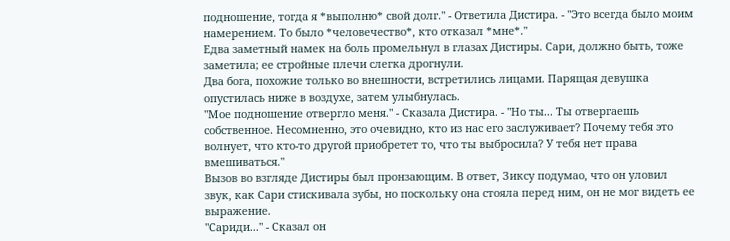подношение, тогда я *выполню* свой долг." - Ответила Дистира. - "Это всегда было моим намерением. То было *человечество*, кто отказал *мне*."
Едва заметный намек на боль промельнул в глазах Дистиры. Сари, должно быть, тоже заметила; ее стройные плечи слегка дрогнули.
Два бога, похожие только во внешности, встретились лицами. Парящая девушка опустилась ниже в воздухе, затем улыбнулась.
"Мое подношение отвергло меня." - Сказала Дистира. - "Но ты... Ты отвергаешь собственное. Несомненно, это очевидно, кто из нас его заслуживает? Почему тебя это волнует, что кто-то другой приобретет то, что ты выбросила? У тебя нет права вмешиваться."
Вызов во взгляде Дистиры был пронзающим. В ответ, Зиксу подумао, что он уловил звук, как Сари стискивала зубы, но поскольку она стояла перед ним, он не мог видеть ее выражение.
"Сариди..." - Сказал он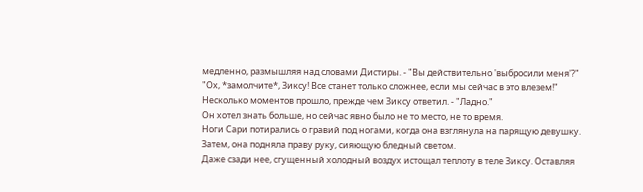медленно, размышляя над словами Дистиры. - "Вы действительно 'выбросили меня'?"
"Ох, *замолчите*, Зиксу! Все станет только сложнее, если мы сейчас в это влезем!"
Несколько моментов прошло, прежде чем Зиксу ответил. - "Ладно."
Он хотел знать больше, но сейчас явно было не то место, не то время.
Ноги Сари потирались о гравий под ногами, когда она взглянула на парящую девушку. Затем, она подняла праву руку, сияющую бледный светом.
Даже сзади нее, сгущенный холодный воздух истощал теплоту в теле Зиксу. Оставляя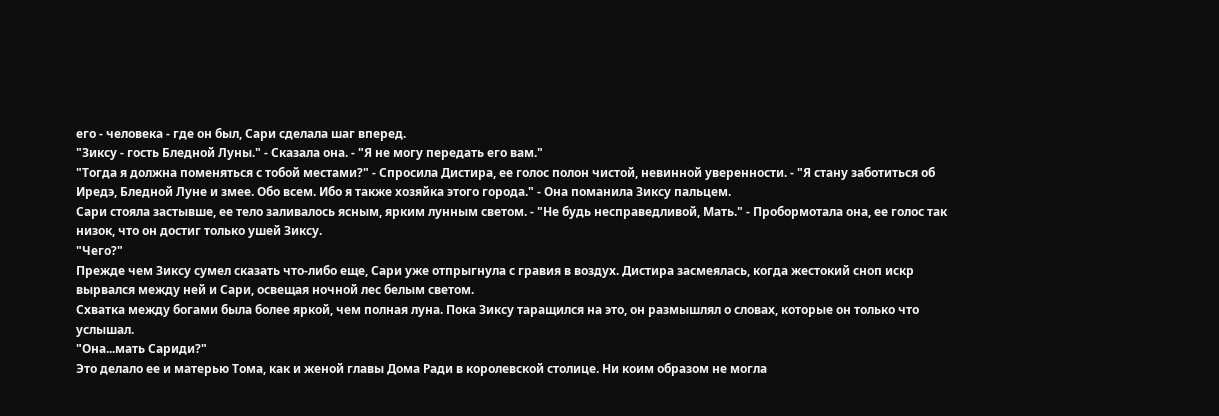его - человека - где он был, Сари сделала шаг вперед.
"Зиксу - гость Бледной Луны." - Сказала она. - "Я не могу передать его вам."
"Тогда я должна поменяться с тобой местами?" - Спросила Дистира, ее голос полон чистой, невинной уверенности. - "Я стану заботиться об Иредэ, Бледной Луне и змее. Обо всем. Ибо я также хозяйка этого города." - Она поманила Зиксу пальцем.
Сари стояла застывше, ее тело заливалось ясным, ярким лунным светом. - "Не будь несправедливой, Мать." - Пробормотала она, ее голос так низок, что он достиг только ушей Зиксу.
"Чего?"
Прежде чем Зиксу сумел сказать что-либо еще, Сари уже отпрыгнула с гравия в воздух. Дистира засмеялась, когда жестокий сноп искр вырвался между ней и Сари, освещая ночной лес белым светом.
Схватка между богами была более яркой, чем полная луна. Пока Зиксу таращился на это, он размышлял о словах, которые он только что услышал.
"Она...мать Сариди?"
Это делало ее и матерью Тома, как и женой главы Дома Ради в королевской столице. Ни коим образом не могла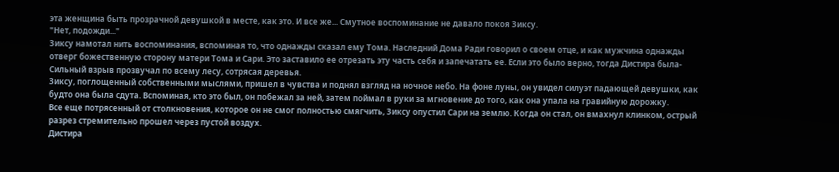эта женщина быть прозрачной девушкой в месте, как это. И все же... Смутное воспоминание не давало покоя Зиксу.
"Нет, подожди..."
Зиксу намотал нить воспоминания, вспоминая то, что однажды сказал ему Тома. Наследний Дома Ради говорил о своем отце, и как мужчина однажды отверг божественную сторону матери Тома и Сари. Это заставило ее отрезать эту часть себя и запечатать ее. Если это было верно, тогда Дистира была-
Сильный взрыв прозвучал по всему лесу, сотрясая деревья.
Зиксу, поглощенный собственными мыслями, пришел в чувства и поднял взгляд на ночное небо. На фоне луны, он увидел силуэт падающей девушки, как будто она была сдута. Вспоминая, кто это был, он побежал за ней, затем поймал в руки за мгновение до того, как она упала на гравийную дорожку.
Все еще потрясенный от столкновения, которое он не смог полностью смягчить, Зиксу опустил Сари на землю. Когда он стал, он вмахнул клинком, острый разрез стремительно прошел через пустой воздух.
Дистира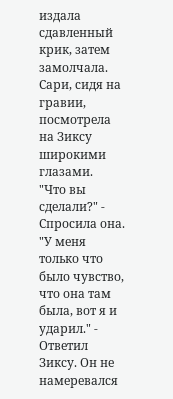издала сдавленный крик, затем замолчала. Сари, сидя на гравии, посмотрела на Зиксу широкими глазами.
"Что вы сделали?" - Спросила она.
"У меня только что было чувство, что она там была, вот я и ударил." - Ответил Зиксу. Он не намеревался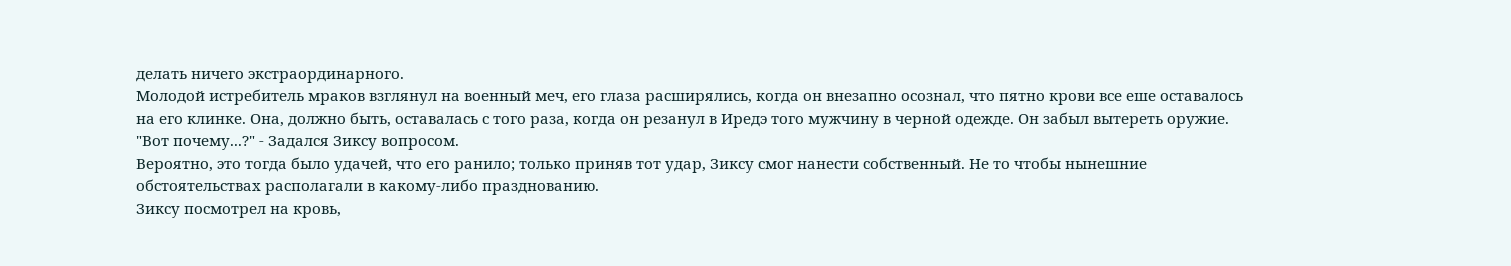делать ничего экстраординарного.
Молодой истребитель мраков взглянул на военный меч, его глаза расширялись, когда он внезапно осознал, что пятно крови все еше оставалось на его клинке. Она, должно быть, оставалась с того раза, когда он резанул в Иредэ того мужчину в черной одежде. Он забыл вытереть оружие.
"Вот почему...?" - Задался Зиксу вопросом.
Вероятно, это тогда было удачей, что его ранило; только приняв тот удар, Зиксу смог нанести собственный. Не то чтобы нынешние обстоятельствах располагали в какому-либо празднованию.
Зиксу посмотрел на кровь,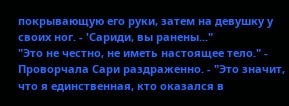покрывающую его руки, затем на девушку у своих ног. - 'Сариди, вы ранены..."
"Это не честно, не иметь настоящее тело." - Проворчала Сари раздраженно. - "Это значит, что я единственная, кто оказался в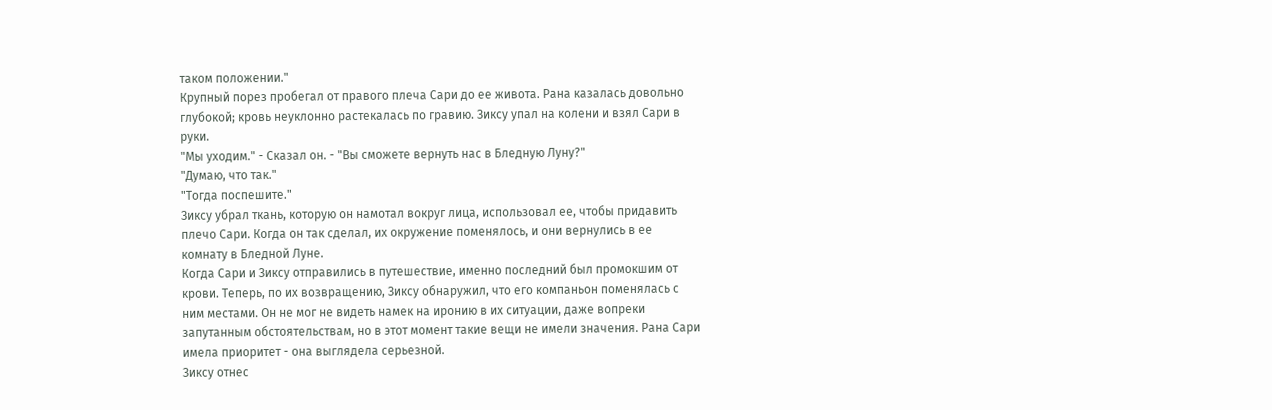таком положении."
Крупный порез пробегал от правого плеча Сари до ее живота. Рана казалась довольно глубокой; кровь неуклонно растекалась по гравию. Зиксу упал на колени и взял Сари в руки.
"Мы уходим." - Сказал он. - "Вы сможете вернуть нас в Бледную Луну?"
"Думаю, что так."
"Тогда поспешите."
Зиксу убрал ткань, которую он намотал вокруг лица, использовал ее, чтобы придавить плечо Сари. Когда он так сделал, их окружение поменялось, и они вернулись в ее комнату в Бледной Луне.
Когда Сари и Зиксу отправились в путешествие, именно последний был промокшим от крови. Теперь, по их возвращению, Зиксу обнаружил, что его компаньон поменялась с ним местами. Он не мог не видеть намек на иронию в их ситуации, даже вопреки запутанным обстоятельствам, но в этот момент такие вещи не имели значения. Рана Сари имела приоритет - она выглядела серьезной.
Зиксу отнес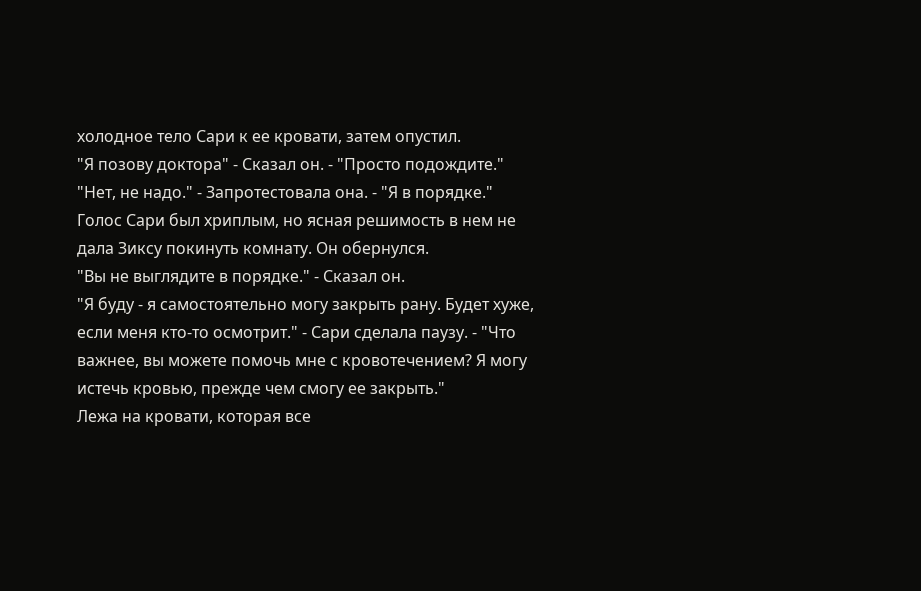холодное тело Сари к ее кровати, затем опустил.
"Я позову доктора" - Сказал он. - "Просто подождите."
"Нет, не надо." - Запротестовала она. - "Я в порядке."
Голос Сари был хриплым, но ясная решимость в нем не дала Зиксу покинуть комнату. Он обернулся.
"Вы не выглядите в порядке." - Сказал он.
"Я буду - я самостоятельно могу закрыть рану. Будет хуже, если меня кто-то осмотрит." - Сари сделала паузу. - "Что важнее, вы можете помочь мне с кровотечением? Я могу истечь кровью, прежде чем смогу ее закрыть."
Лежа на кровати, которая все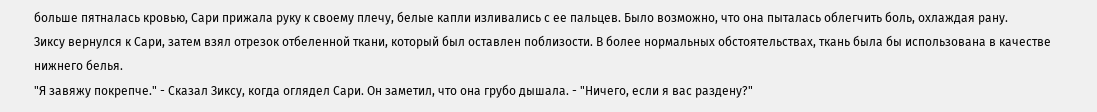больше пятналась кровью, Сари прижала руку к своему плечу, белые капли изливались с ее пальцев. Было возможно, что она пыталась облегчить боль, охлаждая рану.
Зиксу вернулся к Сари, затем взял отрезок отбеленной ткани, который был оставлен поблизости. В более нормальных обстоятельствах, ткань была бы использована в качестве нижнего белья.
"Я завяжу покрепче." - Сказал Зиксу, когда оглядел Сари. Он заметил, что она грубо дышала. - "Ничего, если я вас раздену?"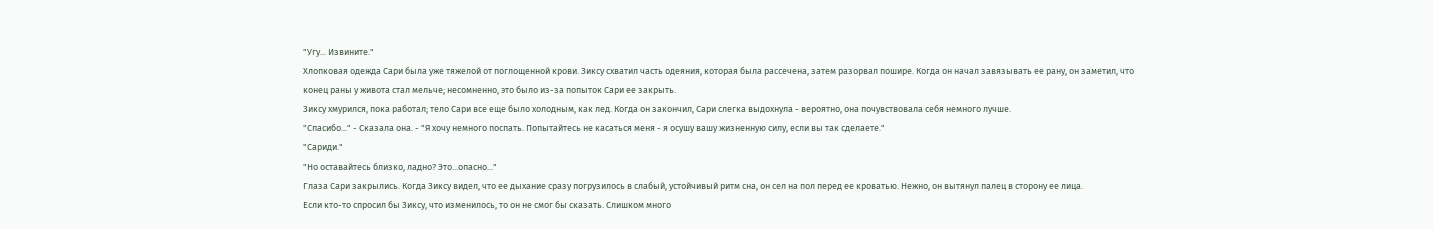"Угу... Извините."
Хлопковая одежда Сари была уже тяжелой от поглощенной крови. Зиксу схватил часть одеяния, которая была рассечена, затем разорвал пошире. Когда он начал завязывать ее рану, он заметил, что конец раны у живота стал мельче; несомненно, это было из-за попыток Сари ее закрыть.
Зиксу хмурился, пока работал; тело Сари все еще было холодным, как лед. Когда он закончил, Сари слегка выдохнула - вероятно, она почувствовала себя немного лучше.
"Спасибо..." - Сказала она. - "Я хочу немного поспать. Попытайтесь не касаться меня - я осушу вашу жизненную силу, если вы так сделаете."
"Сариди."
"Но оставайтесь близко, ладно? Это...опасно..."
Глаза Сари закрылись. Когда Зиксу видел, что ее дыхание сразу погрузилось в слабый, устойчивый ритм сна, он сел на пол перед ее кроватью. Нежно, он вытянул палец в сторону ее лица.
Если кто-то спросил бы Зиксу, что изменилось, то он не смог бы сказать. Слишком много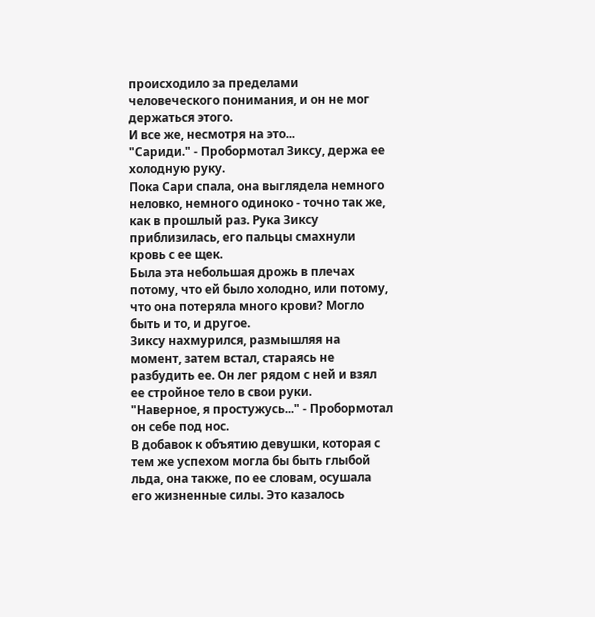происходило за пределами человеческого понимания, и он не мог держаться этого.
И все же, несмотря на это...
"Сариди." - Пробормотал Зиксу, держа ее холодную руку.
Пока Сари спала, она выглядела немного неловко, немного одиноко - точно так же, как в прошлый раз. Рука Зиксу приблизилась, его пальцы смахнули кровь с ее щек.
Была эта небольшая дрожь в плечах потому, что ей было холодно, или потому, что она потеряла много крови? Могло быть и то, и другое.
Зиксу нахмурился, размышляя на момент, затем встал, стараясь не разбудить ее. Он лег рядом с ней и взял ее стройное тело в свои руки.
"Наверное, я простужусь..." - Пробормотал он себе под нос.
В добавок к объятию девушки, которая с тем же успехом могла бы быть глыбой льда, она также, по ее словам, осушала его жизненные силы. Это казалось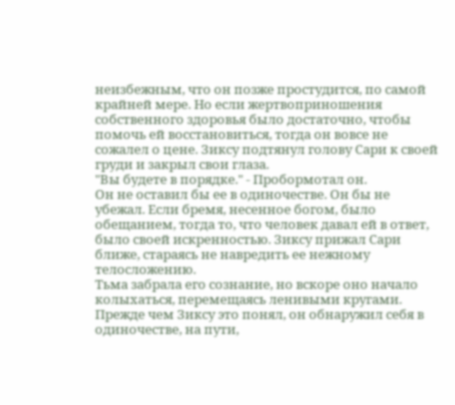неизбежным, что он позже простудится, по самой крайней мере. Но если жертвоприношения собственного здоровья было достаточно, чтобы помочь ей восстановиться, тогда он вовсе не сожалел о цене. Зиксу подтянул голову Сари к своей груди и закрыл свои глаза.
"Вы будете в порядке." - Пробормотал он.
Он не оставил бы ее в одиночестве. Он бы не убежал. Если бремя, несенное богом, было обещанием, тогда то, что человек давал ей в ответ, было своей искренностью. Зиксу прижал Сари ближе, стараясь не навредить ее нежному телосложению.
Тьма забрала его сознание, но вскоре оно начало колыхаться, перемещаясь ленивыми кругами. Прежде чем Зиксу это понял, он обнаружил себя в одиночестве, на пути,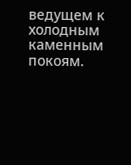ведущем к холодным каменным покоям.